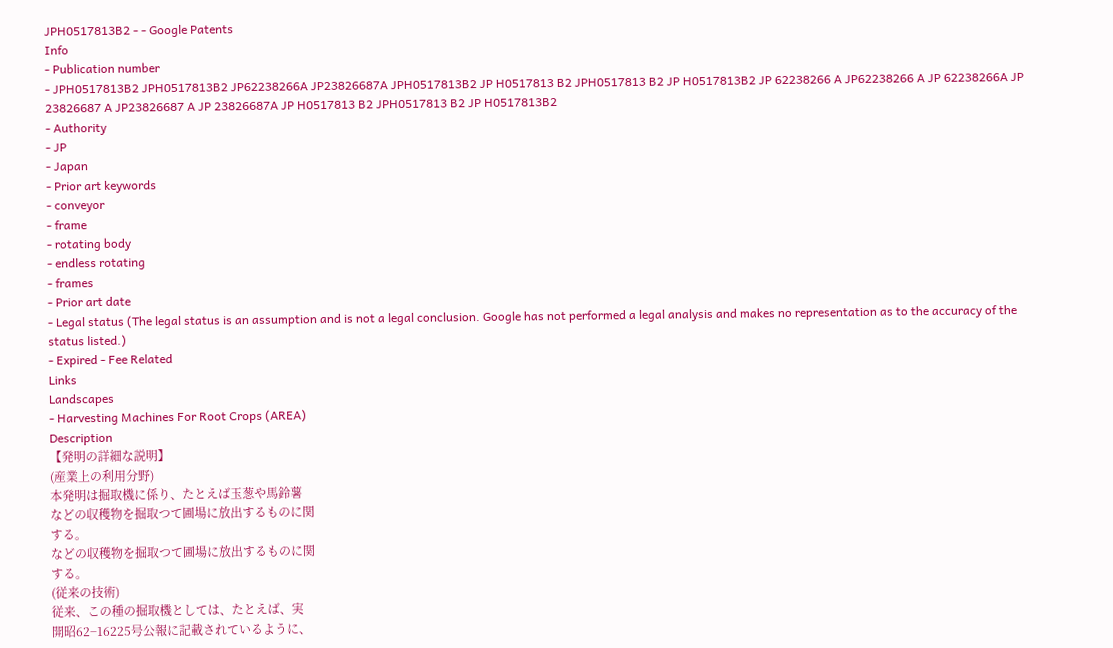JPH0517813B2 - - Google Patents
Info
- Publication number
- JPH0517813B2 JPH0517813B2 JP62238266A JP23826687A JPH0517813B2 JP H0517813 B2 JPH0517813 B2 JP H0517813B2 JP 62238266 A JP62238266 A JP 62238266A JP 23826687 A JP23826687 A JP 23826687A JP H0517813 B2 JPH0517813 B2 JP H0517813B2
- Authority
- JP
- Japan
- Prior art keywords
- conveyor
- frame
- rotating body
- endless rotating
- frames
- Prior art date
- Legal status (The legal status is an assumption and is not a legal conclusion. Google has not performed a legal analysis and makes no representation as to the accuracy of the status listed.)
- Expired - Fee Related
Links
Landscapes
- Harvesting Machines For Root Crops (AREA)
Description
【発明の詳細な説明】
(産業上の利用分野)
本発明は掘取機に係り、たとえば玉葱や馬鈴薯
などの収穫物を掘取つて圃場に放出するものに関
する。
などの収穫物を掘取つて圃場に放出するものに関
する。
(従来の技術)
従来、この種の掘取機としては、たとえば、実
開昭62−16225号公報に記載されているように、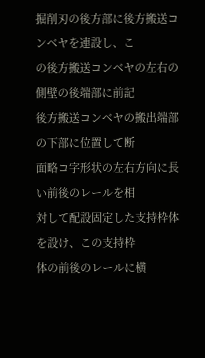掘削刃の後方部に後方搬送コンベヤを連設し、こ
の後方搬送コンベヤの左右の側壁の後端部に前記
後方搬送コンベヤの搬出端部の下部に位置して断
面略コ字形状の左右方向に長い前後のレールを相
対して配設固定した支持枠体を設け、この支持枠
体の前後のレールに横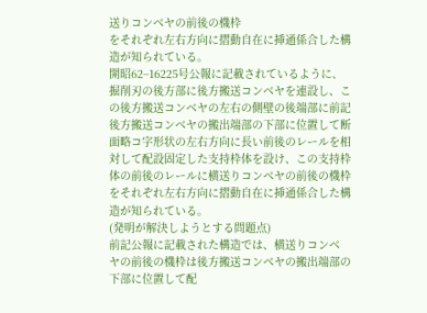送りコンベヤの前後の機枠
をそれぞれ左右方向に摺動自在に挿通係合した構
造が知られている。
開昭62−16225号公報に記載されているように、
掘削刃の後方部に後方搬送コンベヤを連設し、こ
の後方搬送コンベヤの左右の側壁の後端部に前記
後方搬送コンベヤの搬出端部の下部に位置して断
面略コ字形状の左右方向に長い前後のレールを相
対して配設固定した支持枠体を設け、この支持枠
体の前後のレールに横送りコンベヤの前後の機枠
をそれぞれ左右方向に摺動自在に挿通係合した構
造が知られている。
(発明が解決しようとする問題点)
前記公報に記載された構造では、横送りコンベ
ヤの前後の機枠は後方搬送コンベヤの搬出端部の
下部に位置して配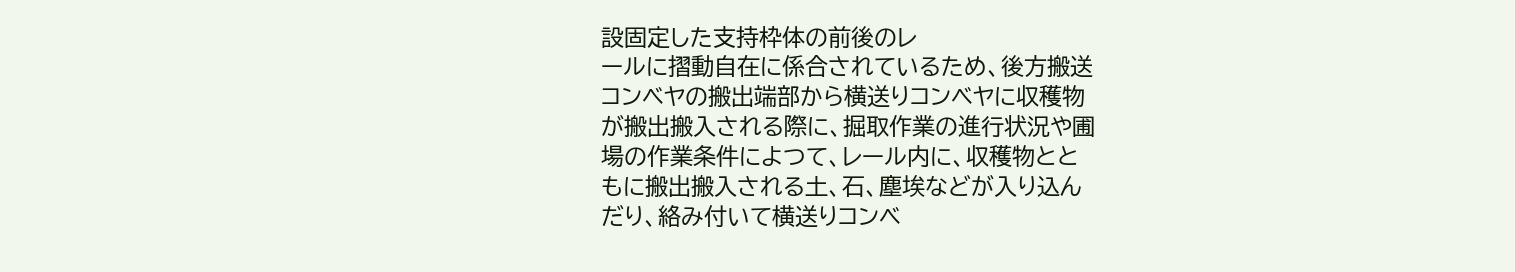設固定した支持枠体の前後のレ
ールに摺動自在に係合されているため、後方搬送
コンベヤの搬出端部から横送りコンベヤに収穫物
が搬出搬入される際に、掘取作業の進行状況や圃
場の作業条件によつて、レール内に、収穫物とと
もに搬出搬入される土、石、塵埃などが入り込ん
だり、絡み付いて横送りコンベ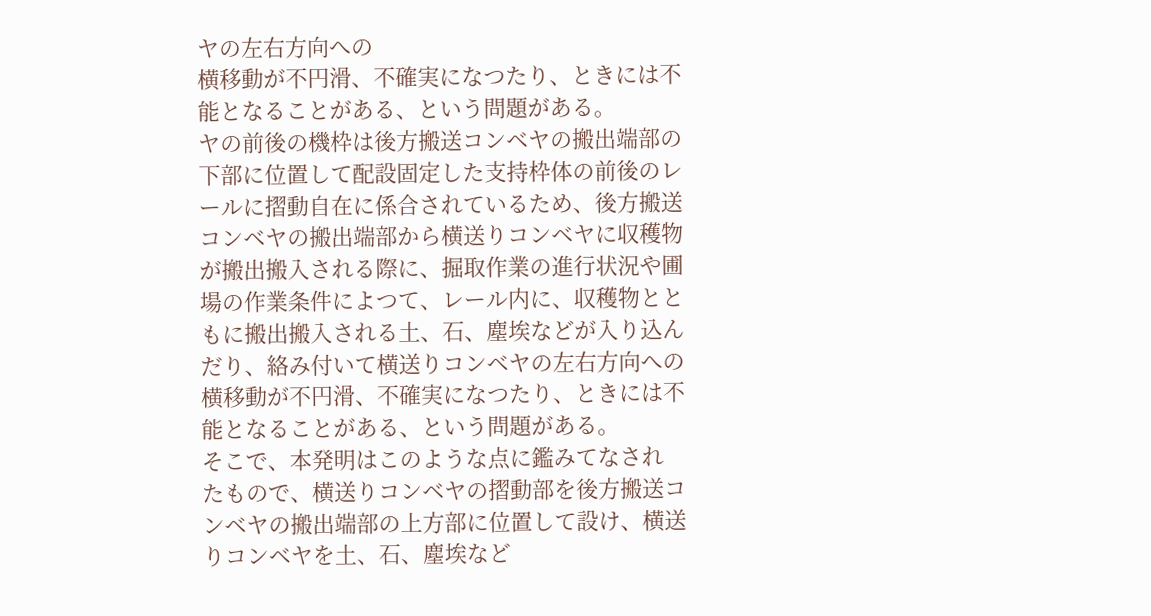ヤの左右方向への
横移動が不円滑、不確実になつたり、ときには不
能となることがある、という問題がある。
ヤの前後の機枠は後方搬送コンベヤの搬出端部の
下部に位置して配設固定した支持枠体の前後のレ
ールに摺動自在に係合されているため、後方搬送
コンベヤの搬出端部から横送りコンベヤに収穫物
が搬出搬入される際に、掘取作業の進行状況や圃
場の作業条件によつて、レール内に、収穫物とと
もに搬出搬入される土、石、塵埃などが入り込ん
だり、絡み付いて横送りコンベヤの左右方向への
横移動が不円滑、不確実になつたり、ときには不
能となることがある、という問題がある。
そこで、本発明はこのような点に鑑みてなされ
たもので、横送りコンベヤの摺動部を後方搬送コ
ンベヤの搬出端部の上方部に位置して設け、横送
りコンベヤを土、石、塵埃など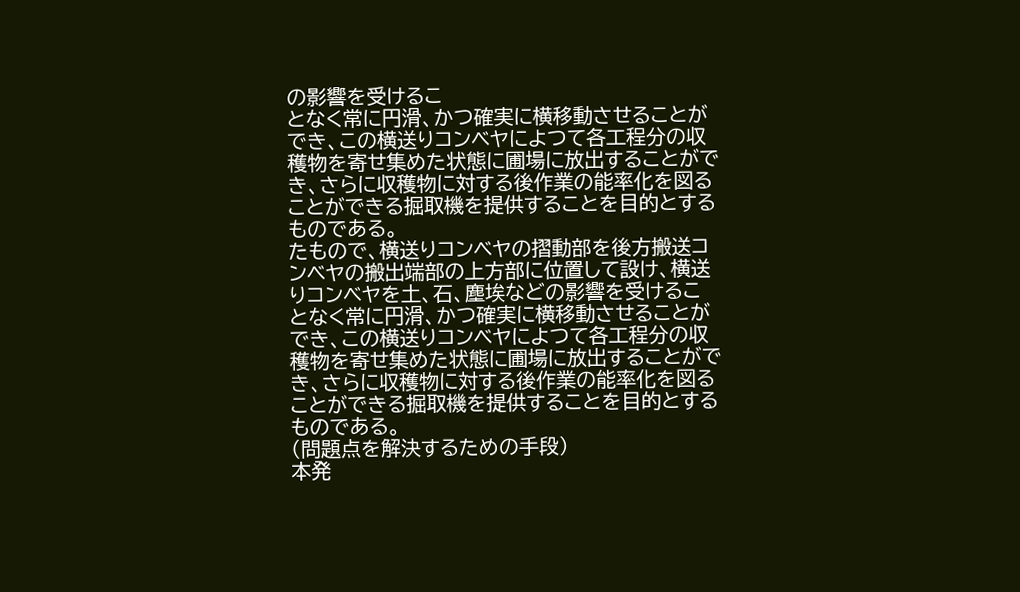の影響を受けるこ
となく常に円滑、かつ確実に横移動させることが
でき、この横送りコンベヤによつて各工程分の収
穫物を寄せ集めた状態に圃場に放出することがで
き、さらに収穫物に対する後作業の能率化を図る
ことができる掘取機を提供することを目的とする
ものである。
たもので、横送りコンベヤの摺動部を後方搬送コ
ンベヤの搬出端部の上方部に位置して設け、横送
りコンベヤを土、石、塵埃などの影響を受けるこ
となく常に円滑、かつ確実に横移動させることが
でき、この横送りコンベヤによつて各工程分の収
穫物を寄せ集めた状態に圃場に放出することがで
き、さらに収穫物に対する後作業の能率化を図る
ことができる掘取機を提供することを目的とする
ものである。
(問題点を解決するための手段)
本発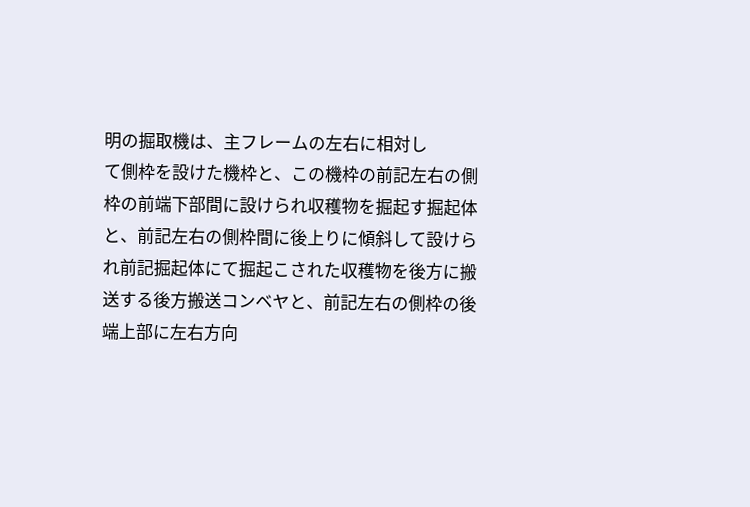明の掘取機は、主フレームの左右に相対し
て側枠を設けた機枠と、この機枠の前記左右の側
枠の前端下部間に設けられ収穫物を掘起す掘起体
と、前記左右の側枠間に後上りに傾斜して設けら
れ前記掘起体にて掘起こされた収穫物を後方に搬
送する後方搬送コンベヤと、前記左右の側枠の後
端上部に左右方向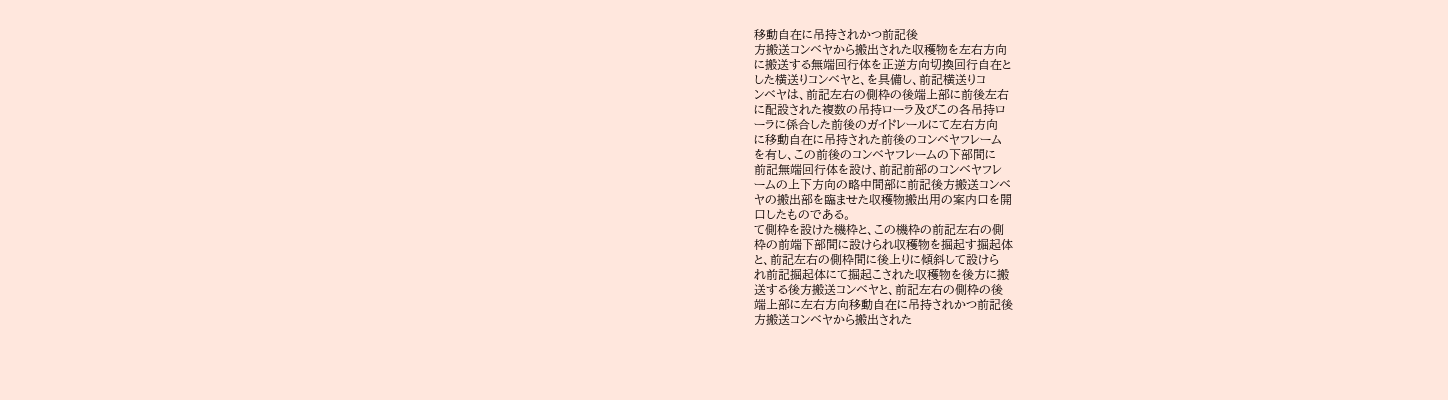移動自在に吊持されかつ前記後
方搬送コンベヤから搬出された収穫物を左右方向
に搬送する無端回行体を正逆方向切換回行自在と
した横送りコンベヤと、を具備し、前記横送りコ
ンベヤは、前記左右の側枠の後端上部に前後左右
に配設された複数の吊持ローラ及びこの各吊持ロ
ーラに係合した前後のガイドレールにて左右方向
に移動自在に吊持された前後のコンベヤフレーム
を有し、この前後のコンベヤフレームの下部間に
前記無端回行体を設け、前記前部のコンベヤフレ
ームの上下方向の略中間部に前記後方搬送コンベ
ヤの搬出部を臨ませた収穫物搬出用の案内口を開
口したものである。
て側枠を設けた機枠と、この機枠の前記左右の側
枠の前端下部間に設けられ収穫物を掘起す掘起体
と、前記左右の側枠間に後上りに傾斜して設けら
れ前記掘起体にて掘起こされた収穫物を後方に搬
送する後方搬送コンベヤと、前記左右の側枠の後
端上部に左右方向移動自在に吊持されかつ前記後
方搬送コンベヤから搬出された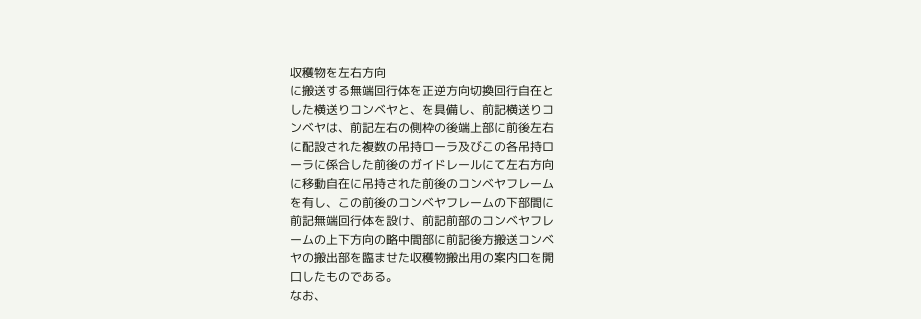収穫物を左右方向
に搬送する無端回行体を正逆方向切換回行自在と
した横送りコンベヤと、を具備し、前記横送りコ
ンベヤは、前記左右の側枠の後端上部に前後左右
に配設された複数の吊持ローラ及びこの各吊持ロ
ーラに係合した前後のガイドレールにて左右方向
に移動自在に吊持された前後のコンベヤフレーム
を有し、この前後のコンベヤフレームの下部間に
前記無端回行体を設け、前記前部のコンベヤフレ
ームの上下方向の略中間部に前記後方搬送コンベ
ヤの搬出部を臨ませた収穫物搬出用の案内口を開
口したものである。
なお、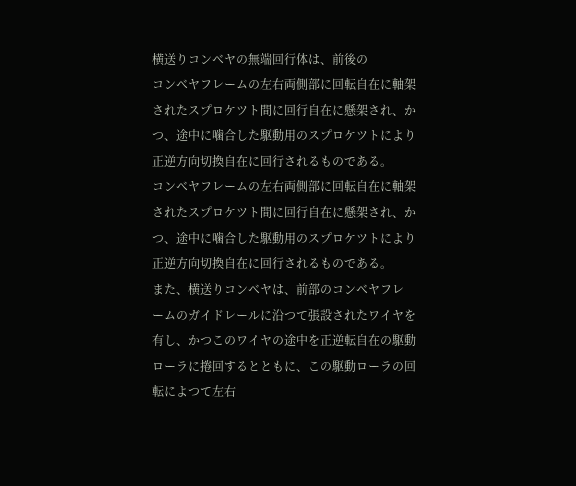横送りコンベヤの無端回行体は、前後の
コンベヤフレームの左右両側部に回転自在に軸架
されたスプロケツト間に回行自在に懸架され、か
つ、途中に噛合した駆動用のスプロケツトにより
正逆方向切換自在に回行されるものである。
コンベヤフレームの左右両側部に回転自在に軸架
されたスプロケツト間に回行自在に懸架され、か
つ、途中に噛合した駆動用のスプロケツトにより
正逆方向切換自在に回行されるものである。
また、横送りコンベヤは、前部のコンベヤフレ
ームのガイドレールに沿つて張設されたワイヤを
有し、かつこのワイヤの途中を正逆転自在の駆動
ローラに捲回するとともに、この駆動ローラの回
転によつて左右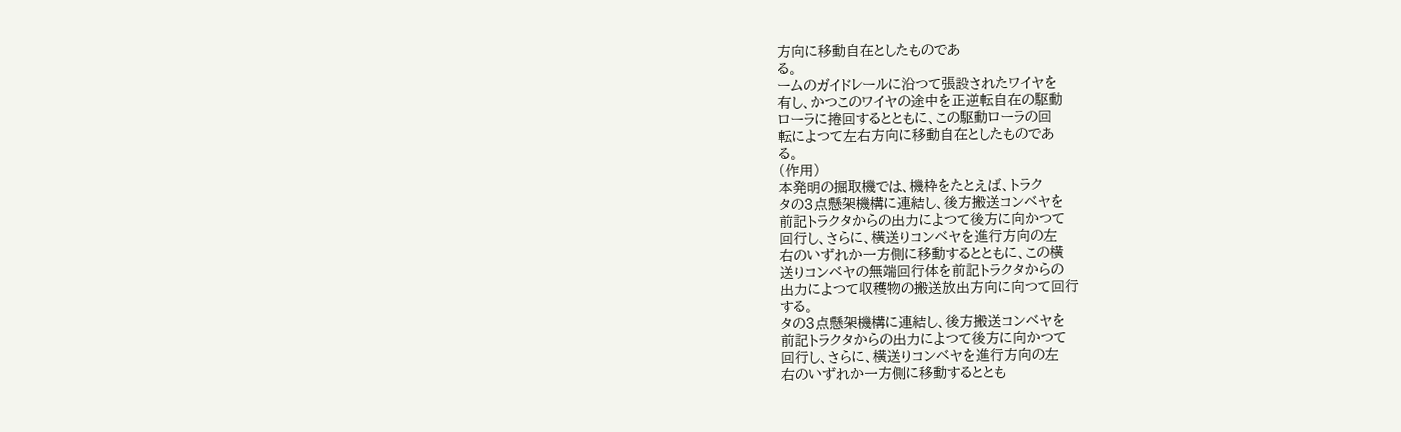方向に移動自在としたものであ
る。
ームのガイドレールに沿つて張設されたワイヤを
有し、かつこのワイヤの途中を正逆転自在の駆動
ローラに捲回するとともに、この駆動ローラの回
転によつて左右方向に移動自在としたものであ
る。
(作用)
本発明の掘取機では、機枠をたとえば、トラク
タの3点懸架機構に連結し、後方搬送コンベヤを
前記トラクタからの出力によつて後方に向かつて
回行し、さらに、横送りコンベヤを進行方向の左
右のいずれか一方側に移動するとともに、この横
送りコンベヤの無端回行体を前記トラクタからの
出力によつて収穫物の搬送放出方向に向つて回行
する。
タの3点懸架機構に連結し、後方搬送コンベヤを
前記トラクタからの出力によつて後方に向かつて
回行し、さらに、横送りコンベヤを進行方向の左
右のいずれか一方側に移動するととも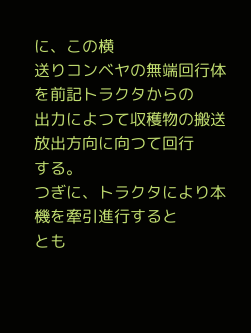に、この横
送りコンベヤの無端回行体を前記トラクタからの
出力によつて収穫物の搬送放出方向に向つて回行
する。
つぎに、トラクタにより本機を牽引進行すると
とも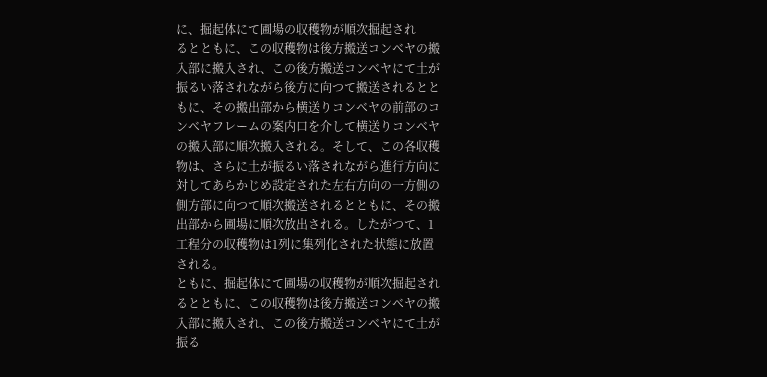に、掘起体にて圃場の収穫物が順次掘起され
るとともに、この収穫物は後方搬送コンベヤの搬
入部に搬入され、この後方搬送コンベヤにて土が
振るい落されながら後方に向つて搬送されるとと
もに、その搬出部から横送りコンベヤの前部のコ
ンベヤフレームの案内口を介して横送りコンベヤ
の搬入部に順次搬入される。そして、この各収穫
物は、さらに土が振るい落されながら進行方向に
対してあらかじめ設定された左右方向の一方側の
側方部に向つて順次搬送されるとともに、その搬
出部から圃場に順次放出される。したがつて、1
工程分の収穫物は1列に集列化された状態に放置
される。
ともに、掘起体にて圃場の収穫物が順次掘起され
るとともに、この収穫物は後方搬送コンベヤの搬
入部に搬入され、この後方搬送コンベヤにて土が
振る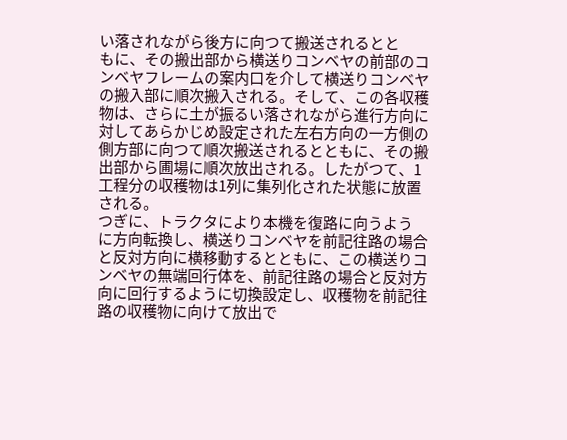い落されながら後方に向つて搬送されるとと
もに、その搬出部から横送りコンベヤの前部のコ
ンベヤフレームの案内口を介して横送りコンベヤ
の搬入部に順次搬入される。そして、この各収穫
物は、さらに土が振るい落されながら進行方向に
対してあらかじめ設定された左右方向の一方側の
側方部に向つて順次搬送されるとともに、その搬
出部から圃場に順次放出される。したがつて、1
工程分の収穫物は1列に集列化された状態に放置
される。
つぎに、トラクタにより本機を復路に向うよう
に方向転換し、横送りコンベヤを前記往路の場合
と反対方向に横移動するとともに、この横送りコ
ンベヤの無端回行体を、前記往路の場合と反対方
向に回行するように切換設定し、収穫物を前記往
路の収穫物に向けて放出で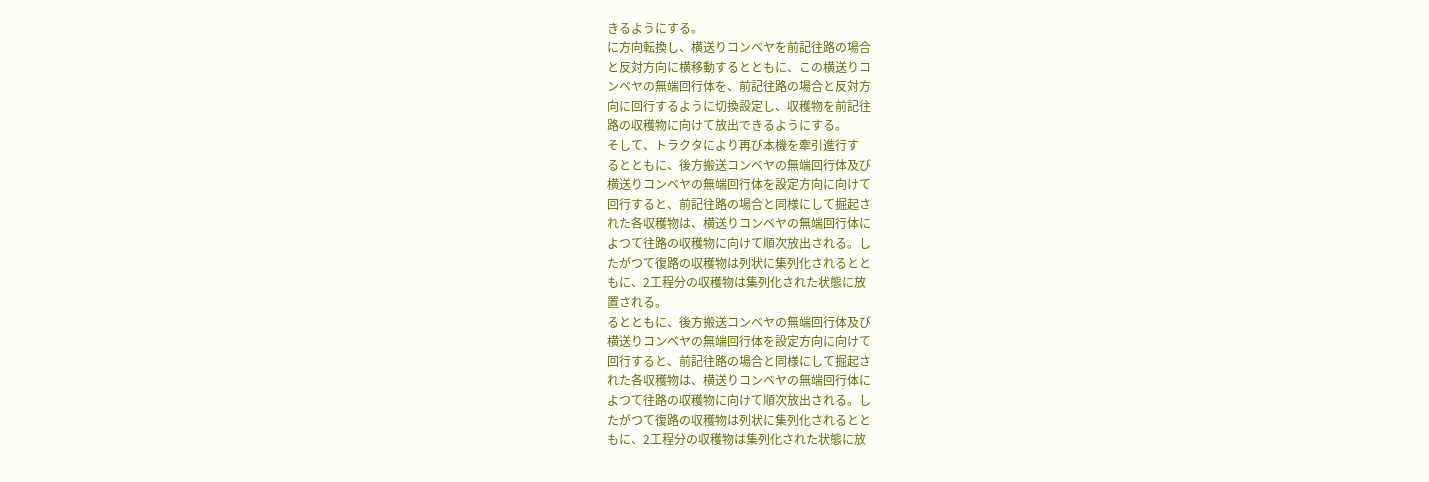きるようにする。
に方向転換し、横送りコンベヤを前記往路の場合
と反対方向に横移動するとともに、この横送りコ
ンベヤの無端回行体を、前記往路の場合と反対方
向に回行するように切換設定し、収穫物を前記往
路の収穫物に向けて放出できるようにする。
そして、トラクタにより再び本機を牽引進行す
るとともに、後方搬送コンベヤの無端回行体及び
横送りコンベヤの無端回行体を設定方向に向けて
回行すると、前記往路の場合と同様にして掘起さ
れた各収穫物は、横送りコンベヤの無端回行体に
よつて往路の収穫物に向けて順次放出される。し
たがつて復路の収穫物は列状に集列化されるとと
もに、2工程分の収穫物は集列化された状態に放
置される。
るとともに、後方搬送コンベヤの無端回行体及び
横送りコンベヤの無端回行体を設定方向に向けて
回行すると、前記往路の場合と同様にして掘起さ
れた各収穫物は、横送りコンベヤの無端回行体に
よつて往路の収穫物に向けて順次放出される。し
たがつて復路の収穫物は列状に集列化されるとと
もに、2工程分の収穫物は集列化された状態に放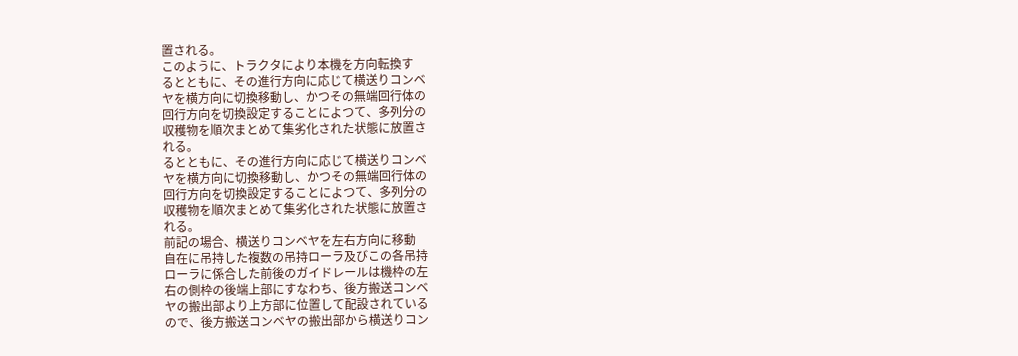置される。
このように、トラクタにより本機を方向転換す
るとともに、その進行方向に応じて横送りコンベ
ヤを横方向に切換移動し、かつその無端回行体の
回行方向を切換設定することによつて、多列分の
収穫物を順次まとめて集劣化された状態に放置さ
れる。
るとともに、その進行方向に応じて横送りコンベ
ヤを横方向に切換移動し、かつその無端回行体の
回行方向を切換設定することによつて、多列分の
収穫物を順次まとめて集劣化された状態に放置さ
れる。
前記の場合、横送りコンベヤを左右方向に移動
自在に吊持した複数の吊持ローラ及びこの各吊持
ローラに係合した前後のガイドレールは機枠の左
右の側枠の後端上部にすなわち、後方搬送コンベ
ヤの搬出部より上方部に位置して配設されている
ので、後方搬送コンベヤの搬出部から横送りコン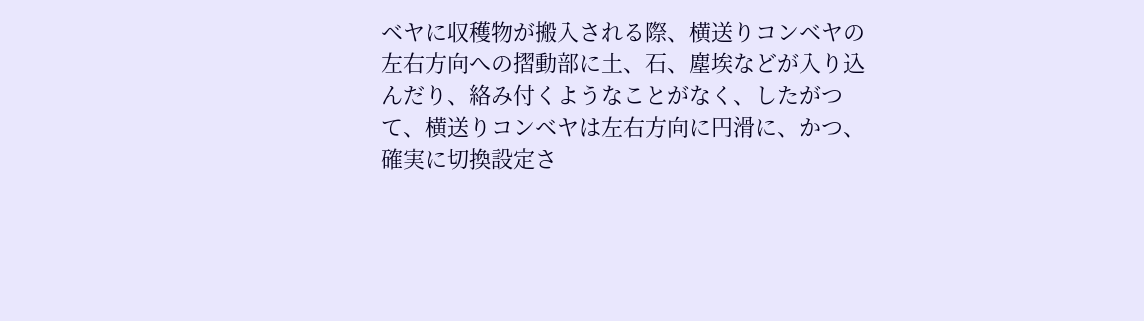ベヤに収穫物が搬入される際、横送りコンベヤの
左右方向への摺動部に土、石、塵埃などが入り込
んだり、絡み付くようなことがなく、したがつ
て、横送りコンベヤは左右方向に円滑に、かつ、
確実に切換設定さ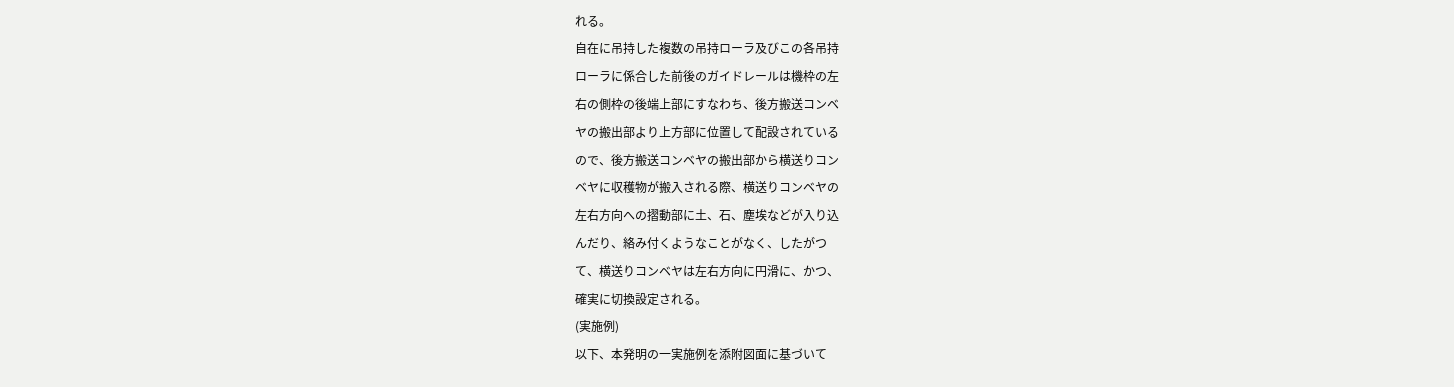れる。
自在に吊持した複数の吊持ローラ及びこの各吊持
ローラに係合した前後のガイドレールは機枠の左
右の側枠の後端上部にすなわち、後方搬送コンベ
ヤの搬出部より上方部に位置して配設されている
ので、後方搬送コンベヤの搬出部から横送りコン
ベヤに収穫物が搬入される際、横送りコンベヤの
左右方向への摺動部に土、石、塵埃などが入り込
んだり、絡み付くようなことがなく、したがつ
て、横送りコンベヤは左右方向に円滑に、かつ、
確実に切換設定される。
(実施例)
以下、本発明の一実施例を添附図面に基づいて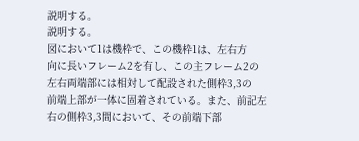説明する。
説明する。
図において1は機枠で、この機枠1は、左右方
向に長いフレーム2を有し、この主フレーム2の
左右両端部には相対して配設された側枠3,3の
前端上部が一体に固着されている。また、前記左
右の側枠3,3間において、その前端下部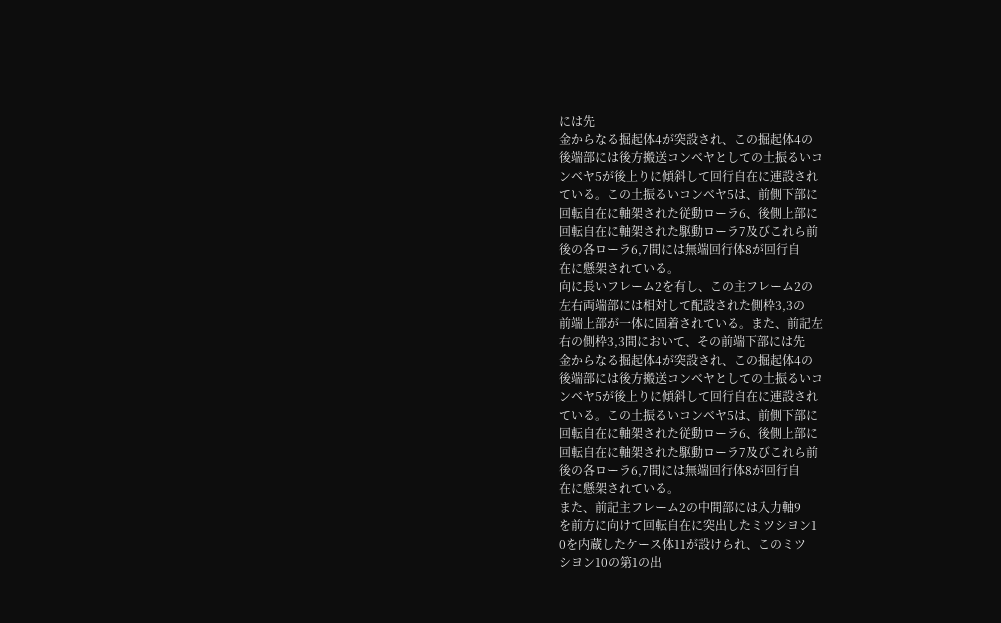には先
金からなる掘起体4が突設され、この掘起体4の
後端部には後方搬送コンベヤとしての土振るいコ
ンベヤ5が後上りに傾斜して回行自在に連設され
ている。この土振るいコンベヤ5は、前側下部に
回転自在に軸架された従動ローラ6、後側上部に
回転自在に軸架された駆動ローラ7及びこれら前
後の各ローラ6,7間には無端回行体8が回行自
在に懸架されている。
向に長いフレーム2を有し、この主フレーム2の
左右両端部には相対して配設された側枠3,3の
前端上部が一体に固着されている。また、前記左
右の側枠3,3間において、その前端下部には先
金からなる掘起体4が突設され、この掘起体4の
後端部には後方搬送コンベヤとしての土振るいコ
ンベヤ5が後上りに傾斜して回行自在に連設され
ている。この土振るいコンベヤ5は、前側下部に
回転自在に軸架された従動ローラ6、後側上部に
回転自在に軸架された駆動ローラ7及びこれら前
後の各ローラ6,7間には無端回行体8が回行自
在に懸架されている。
また、前記主フレーム2の中間部には入力軸9
を前方に向けて回転自在に突出したミツシヨン1
0を内蔵したケース体11が設けられ、このミツ
シヨン10の第1の出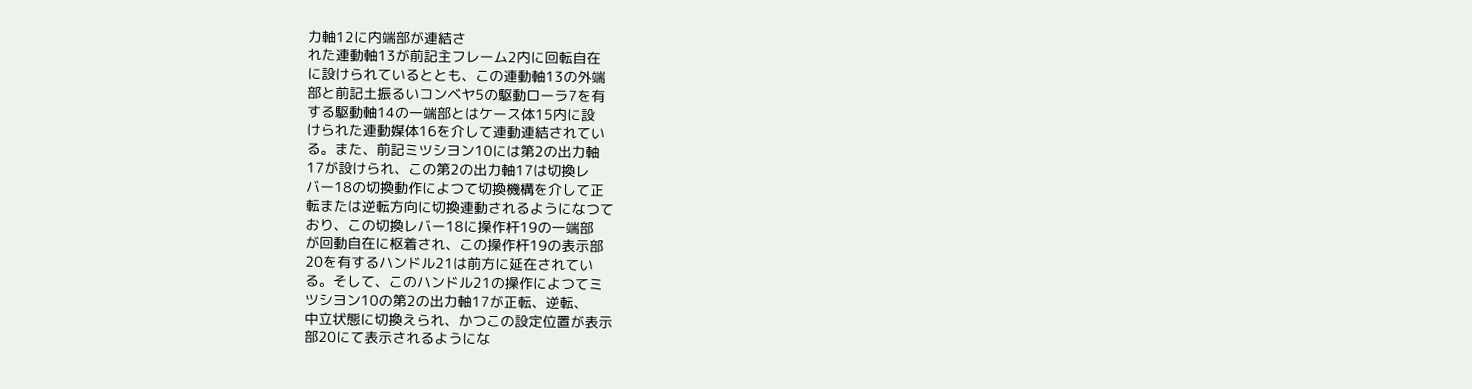力軸12に内端部が連結さ
れた連動軸13が前記主フレーム2内に回転自在
に設けられているととも、この連動軸13の外端
部と前記土振るいコンベヤ5の駆動ローラ7を有
する駆動軸14の一端部とはケース体15内に設
けられた連動媒体16を介して連動連結されてい
る。また、前記ミツシヨン10には第2の出力軸
17が設けられ、この第2の出力軸17は切換レ
バー18の切換動作によつて切換機構を介して正
転または逆転方向に切換連動されるようになつて
おり、この切換レバー18に操作杆19の一端部
が回動自在に枢着され、この操作杆19の表示部
20を有するハンドル21は前方に延在されてい
る。そして、このハンドル21の操作によつてミ
ツシヨン10の第2の出力軸17が正転、逆転、
中立状態に切換えられ、かつこの設定位置が表示
部20にて表示されるようにな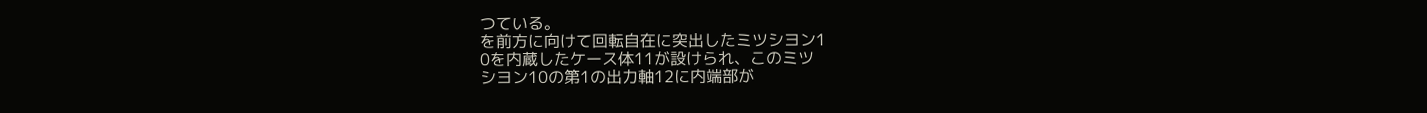つている。
を前方に向けて回転自在に突出したミツシヨン1
0を内蔵したケース体11が設けられ、このミツ
シヨン10の第1の出力軸12に内端部が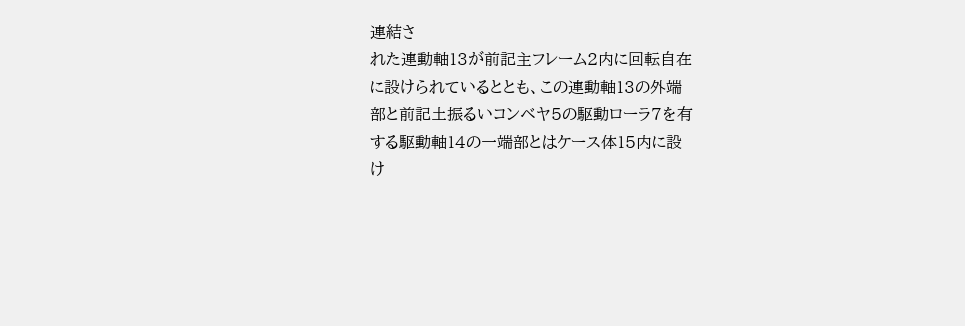連結さ
れた連動軸13が前記主フレーム2内に回転自在
に設けられているととも、この連動軸13の外端
部と前記土振るいコンベヤ5の駆動ローラ7を有
する駆動軸14の一端部とはケース体15内に設
け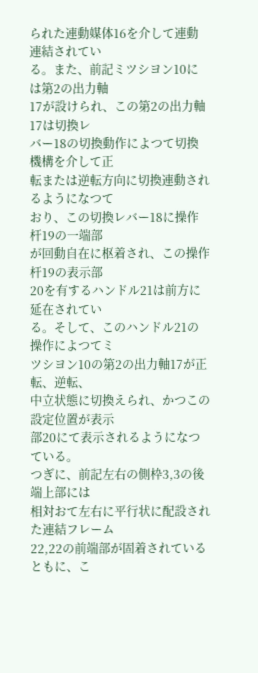られた連動媒体16を介して連動連結されてい
る。また、前記ミツシヨン10には第2の出力軸
17が設けられ、この第2の出力軸17は切換レ
バー18の切換動作によつて切換機構を介して正
転または逆転方向に切換連動されるようになつて
おり、この切換レバー18に操作杆19の一端部
が回動自在に枢着され、この操作杆19の表示部
20を有するハンドル21は前方に延在されてい
る。そして、このハンドル21の操作によつてミ
ツシヨン10の第2の出力軸17が正転、逆転、
中立状態に切換えられ、かつこの設定位置が表示
部20にて表示されるようになつている。
つぎに、前記左右の側枠3,3の後端上部には
相対おて左右に平行状に配設された連結フレーム
22,22の前端部が固着されているともに、こ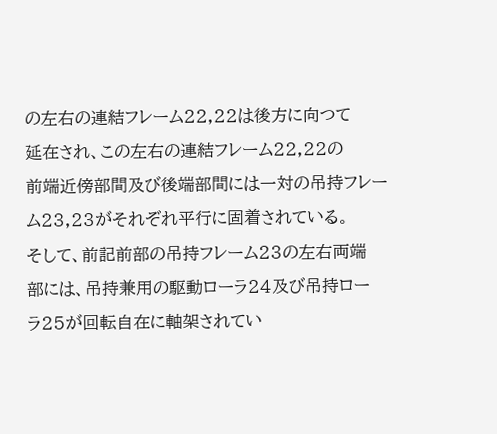の左右の連結フレーム22,22は後方に向つて
延在され、この左右の連結フレーム22,22の
前端近傍部間及び後端部間には一対の吊持フレー
ム23,23がそれぞれ平行に固着されている。
そして、前記前部の吊持フレーム23の左右両端
部には、吊持兼用の駆動ローラ24及び吊持ロー
ラ25が回転自在に軸架されてい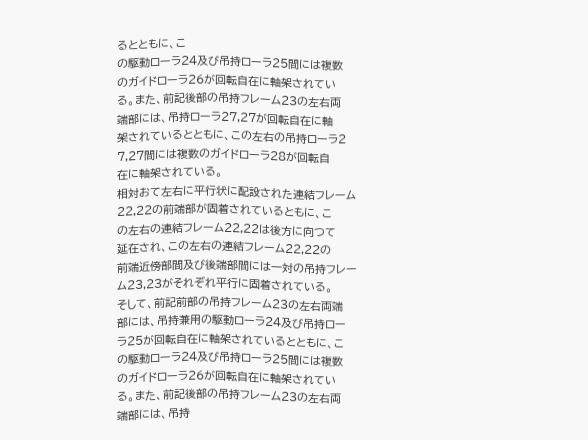るとともに、こ
の駆動ローラ24及び吊持ローラ25間には複数
のガイドローラ26が回転自在に軸架されてい
る。また、前記後部の吊持フレーム23の左右両
端部には、吊持ローラ27,27が回転自在に軸
架されているとともに、この左右の吊持ローラ2
7,27間には複数のガイドローラ28が回転自
在に軸架されている。
相対おて左右に平行状に配設された連結フレーム
22,22の前端部が固着されているともに、こ
の左右の連結フレーム22,22は後方に向つて
延在され、この左右の連結フレーム22,22の
前端近傍部間及び後端部間には一対の吊持フレー
ム23,23がそれぞれ平行に固着されている。
そして、前記前部の吊持フレーム23の左右両端
部には、吊持兼用の駆動ローラ24及び吊持ロー
ラ25が回転自在に軸架されているとともに、こ
の駆動ローラ24及び吊持ローラ25間には複数
のガイドローラ26が回転自在に軸架されてい
る。また、前記後部の吊持フレーム23の左右両
端部には、吊持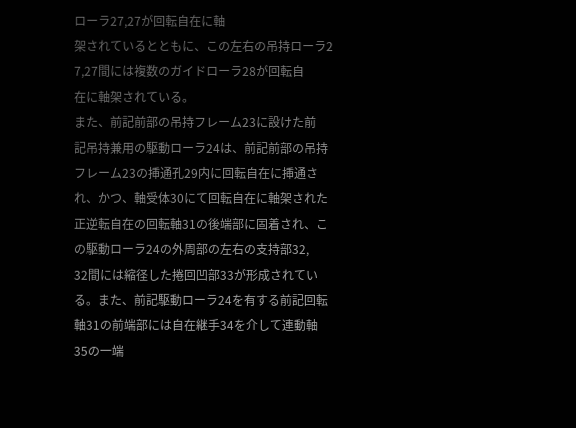ローラ27,27が回転自在に軸
架されているとともに、この左右の吊持ローラ2
7,27間には複数のガイドローラ28が回転自
在に軸架されている。
また、前記前部の吊持フレーム23に設けた前
記吊持兼用の駆動ローラ24は、前記前部の吊持
フレーム23の挿通孔29内に回転自在に挿通さ
れ、かつ、軸受体30にて回転自在に軸架された
正逆転自在の回転軸31の後端部に固着され、こ
の駆動ローラ24の外周部の左右の支持部32,
32間には縮径した捲回凹部33が形成されてい
る。また、前記駆動ローラ24を有する前記回転
軸31の前端部には自在継手34を介して連動軸
35の一端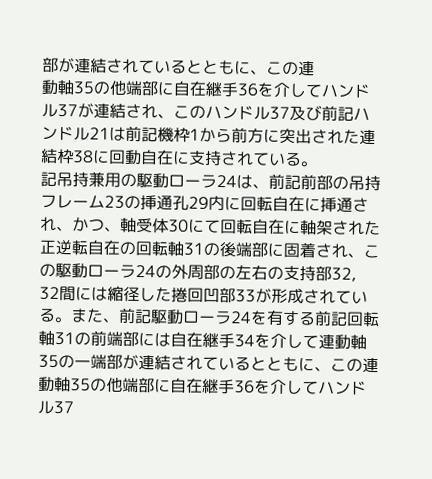部が連結されているとともに、この連
動軸35の他端部に自在継手36を介してハンド
ル37が連結され、このハンドル37及び前記ハ
ンドル21は前記機枠1から前方に突出された連
結枠38に回動自在に支持されている。
記吊持兼用の駆動ローラ24は、前記前部の吊持
フレーム23の挿通孔29内に回転自在に挿通さ
れ、かつ、軸受体30にて回転自在に軸架された
正逆転自在の回転軸31の後端部に固着され、こ
の駆動ローラ24の外周部の左右の支持部32,
32間には縮径した捲回凹部33が形成されてい
る。また、前記駆動ローラ24を有する前記回転
軸31の前端部には自在継手34を介して連動軸
35の一端部が連結されているとともに、この連
動軸35の他端部に自在継手36を介してハンド
ル37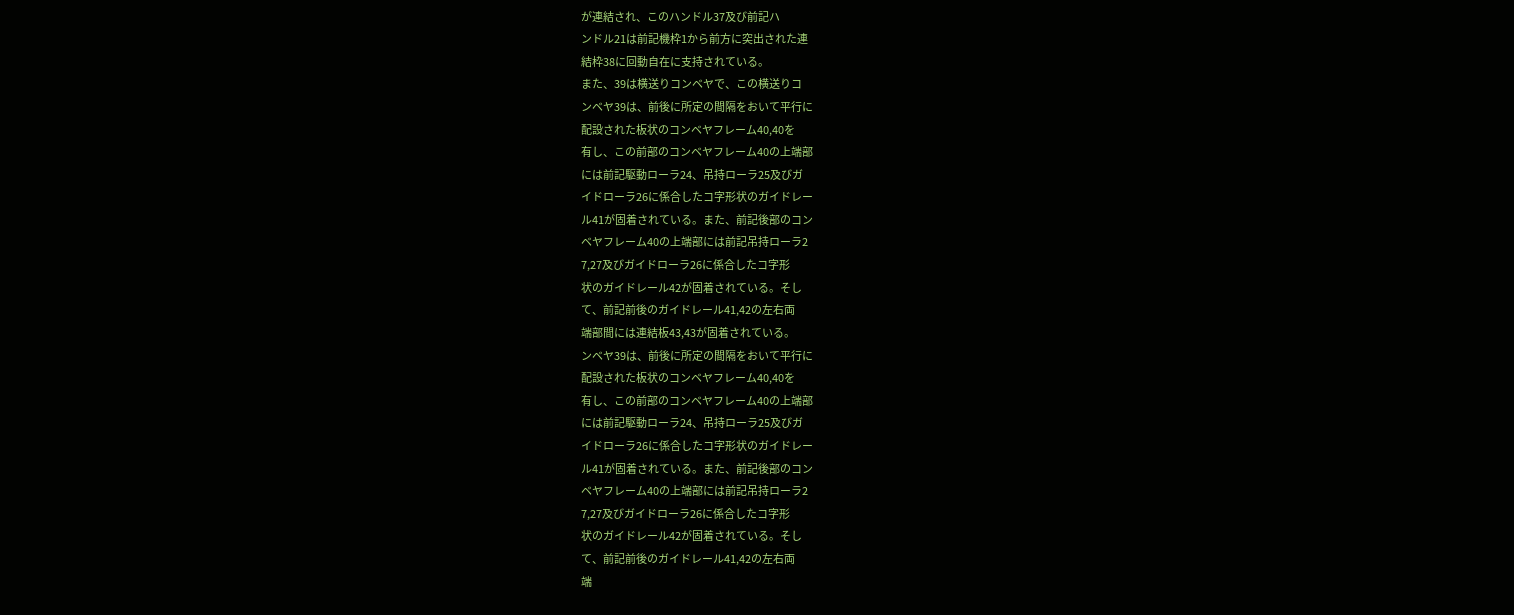が連結され、このハンドル37及び前記ハ
ンドル21は前記機枠1から前方に突出された連
結枠38に回動自在に支持されている。
また、39は横送りコンベヤで、この横送りコ
ンベヤ39は、前後に所定の間隔をおいて平行に
配設された板状のコンベヤフレーム40,40を
有し、この前部のコンベヤフレーム40の上端部
には前記駆動ローラ24、吊持ローラ25及びガ
イドローラ26に係合したコ字形状のガイドレー
ル41が固着されている。また、前記後部のコン
ベヤフレーム40の上端部には前記吊持ローラ2
7,27及びガイドローラ26に係合したコ字形
状のガイドレール42が固着されている。そし
て、前記前後のガイドレール41,42の左右両
端部間には連結板43,43が固着されている。
ンベヤ39は、前後に所定の間隔をおいて平行に
配設された板状のコンベヤフレーム40,40を
有し、この前部のコンベヤフレーム40の上端部
には前記駆動ローラ24、吊持ローラ25及びガ
イドローラ26に係合したコ字形状のガイドレー
ル41が固着されている。また、前記後部のコン
ベヤフレーム40の上端部には前記吊持ローラ2
7,27及びガイドローラ26に係合したコ字形
状のガイドレール42が固着されている。そし
て、前記前後のガイドレール41,42の左右両
端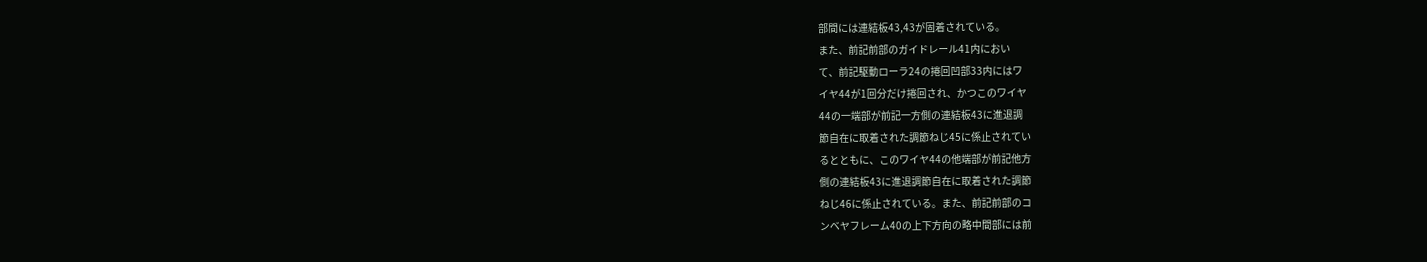部間には連結板43,43が固着されている。
また、前記前部のガイドレール41内におい
て、前記駆動ローラ24の捲回凹部33内にはワ
イヤ44が1回分だけ捲回され、かつこのワイヤ
44の一端部が前記一方側の連結板43に進退調
節自在に取着された調節ねじ45に係止されてい
るとともに、このワイヤ44の他端部が前記他方
側の連結板43に進退調節自在に取着された調節
ねじ46に係止されている。また、前記前部のコ
ンベヤフレーム40の上下方向の略中間部には前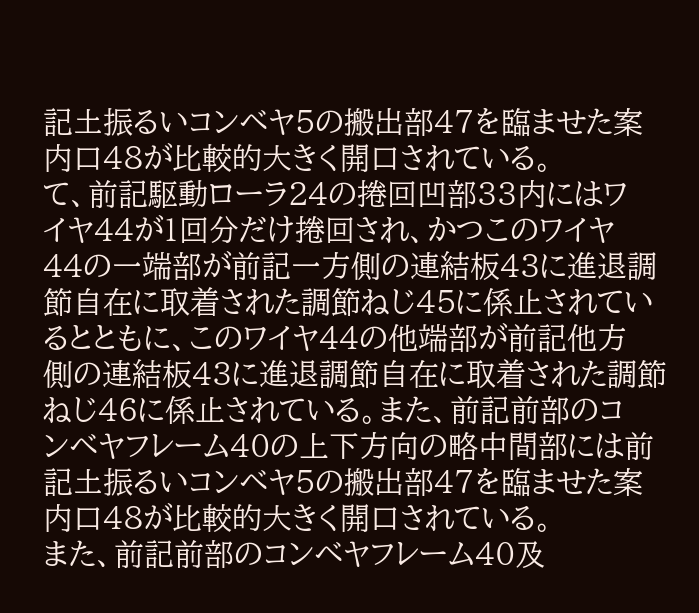記土振るいコンベヤ5の搬出部47を臨ませた案
内口48が比較的大きく開口されている。
て、前記駆動ローラ24の捲回凹部33内にはワ
イヤ44が1回分だけ捲回され、かつこのワイヤ
44の一端部が前記一方側の連結板43に進退調
節自在に取着された調節ねじ45に係止されてい
るとともに、このワイヤ44の他端部が前記他方
側の連結板43に進退調節自在に取着された調節
ねじ46に係止されている。また、前記前部のコ
ンベヤフレーム40の上下方向の略中間部には前
記土振るいコンベヤ5の搬出部47を臨ませた案
内口48が比較的大きく開口されている。
また、前記前部のコンベヤフレーム40及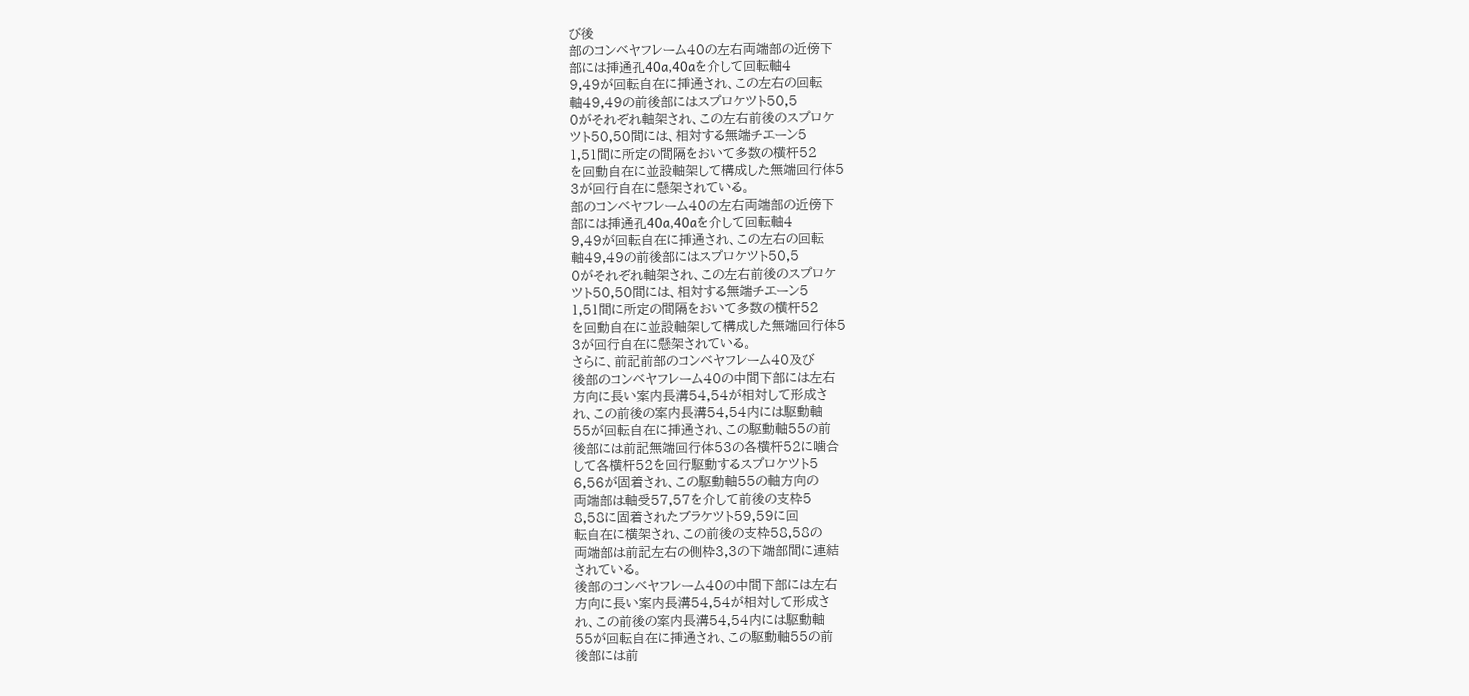び後
部のコンベヤフレーム40の左右両端部の近傍下
部には挿通孔40a,40aを介して回転軸4
9,49が回転自在に挿通され、この左右の回転
軸49,49の前後部にはスプロケツト50,5
0がそれぞれ軸架され、この左右前後のスプロケ
ツト50,50間には、相対する無端チエーン5
1,51間に所定の間隔をおいて多数の横杆52
を回動自在に並設軸架して構成した無端回行体5
3が回行自在に懸架されている。
部のコンベヤフレーム40の左右両端部の近傍下
部には挿通孔40a,40aを介して回転軸4
9,49が回転自在に挿通され、この左右の回転
軸49,49の前後部にはスプロケツト50,5
0がそれぞれ軸架され、この左右前後のスプロケ
ツト50,50間には、相対する無端チエーン5
1,51間に所定の間隔をおいて多数の横杆52
を回動自在に並設軸架して構成した無端回行体5
3が回行自在に懸架されている。
さらに、前記前部のコンベヤフレーム40及び
後部のコンベヤフレーム40の中間下部には左右
方向に長い案内長溝54,54が相対して形成さ
れ、この前後の案内長溝54,54内には駆動軸
55が回転自在に挿通され、この駆動軸55の前
後部には前記無端回行体53の各横杆52に噛合
して各横杆52を回行駆動するスプロケツト5
6,56が固着され、この駆動軸55の軸方向の
両端部は軸受57,57を介して前後の支枠5
8,58に固着されたブラケツト59,59に回
転自在に横架され、この前後の支枠58,58の
両端部は前記左右の側枠3,3の下端部間に連結
されている。
後部のコンベヤフレーム40の中間下部には左右
方向に長い案内長溝54,54が相対して形成さ
れ、この前後の案内長溝54,54内には駆動軸
55が回転自在に挿通され、この駆動軸55の前
後部には前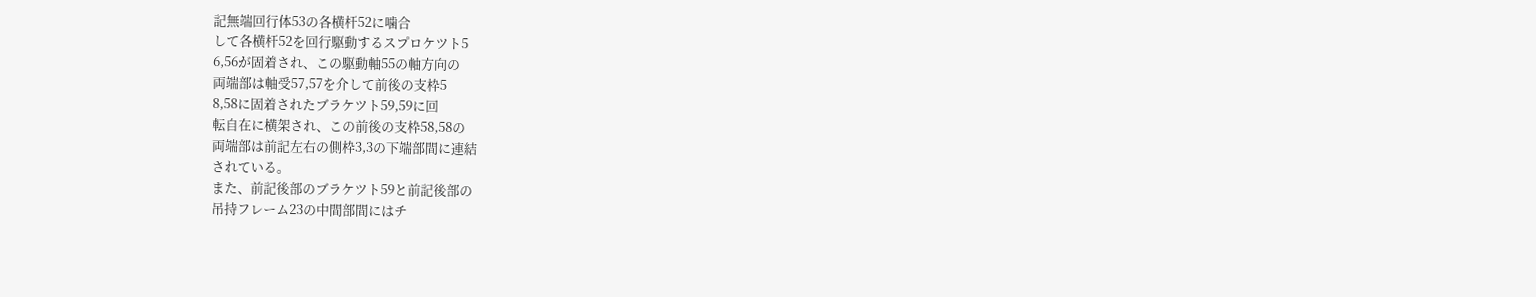記無端回行体53の各横杆52に噛合
して各横杆52を回行駆動するスプロケツト5
6,56が固着され、この駆動軸55の軸方向の
両端部は軸受57,57を介して前後の支枠5
8,58に固着されたブラケツト59,59に回
転自在に横架され、この前後の支枠58,58の
両端部は前記左右の側枠3,3の下端部間に連結
されている。
また、前記後部のブラケツト59と前記後部の
吊持フレーム23の中間部間にはチ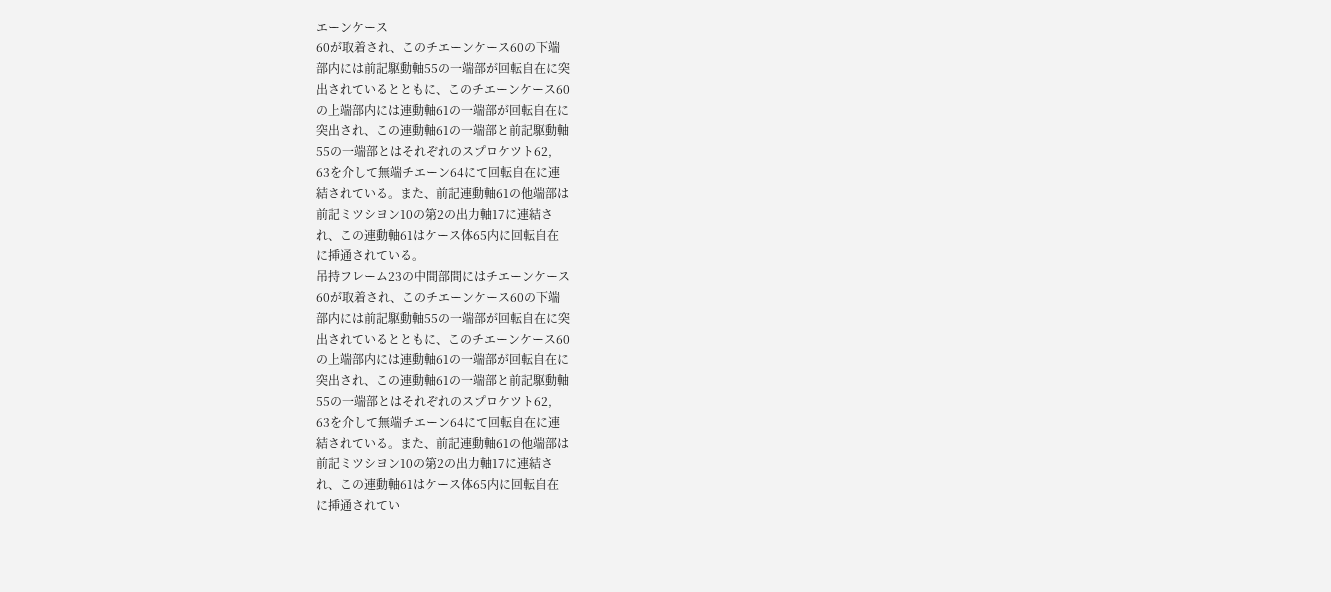エーンケース
60が取着され、このチエーンケース60の下端
部内には前記駆動軸55の一端部が回転自在に突
出されているとともに、このチエーンケース60
の上端部内には連動軸61の一端部が回転自在に
突出され、この連動軸61の一端部と前記駆動軸
55の一端部とはそれぞれのスプロケツト62,
63を介して無端チエーン64にて回転自在に連
結されている。また、前記連動軸61の他端部は
前記ミツシヨン10の第2の出力軸17に連結さ
れ、この連動軸61はケース体65内に回転自在
に挿通されている。
吊持フレーム23の中間部間にはチエーンケース
60が取着され、このチエーンケース60の下端
部内には前記駆動軸55の一端部が回転自在に突
出されているとともに、このチエーンケース60
の上端部内には連動軸61の一端部が回転自在に
突出され、この連動軸61の一端部と前記駆動軸
55の一端部とはそれぞれのスプロケツト62,
63を介して無端チエーン64にて回転自在に連
結されている。また、前記連動軸61の他端部は
前記ミツシヨン10の第2の出力軸17に連結さ
れ、この連動軸61はケース体65内に回転自在
に挿通されてい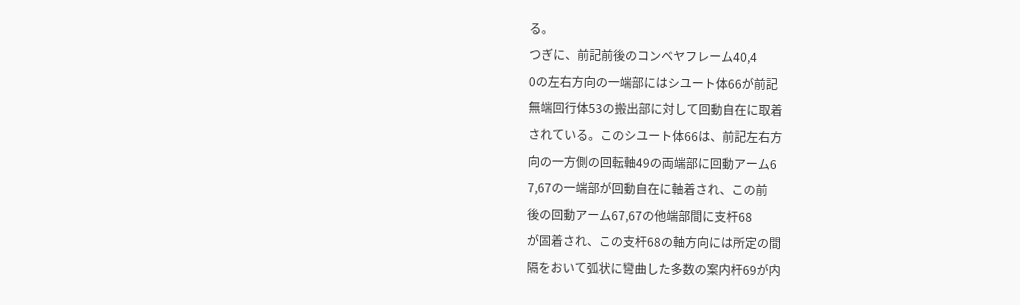る。
つぎに、前記前後のコンベヤフレーム40,4
0の左右方向の一端部にはシユート体66が前記
無端回行体53の搬出部に対して回動自在に取着
されている。このシユート体66は、前記左右方
向の一方側の回転軸49の両端部に回動アーム6
7,67の一端部が回動自在に軸着され、この前
後の回動アーム67,67の他端部間に支杆68
が固着され、この支杆68の軸方向には所定の間
隔をおいて弧状に彎曲した多数の案内杆69が内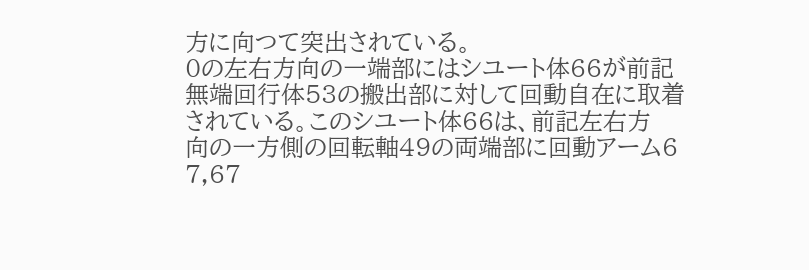方に向つて突出されている。
0の左右方向の一端部にはシユート体66が前記
無端回行体53の搬出部に対して回動自在に取着
されている。このシユート体66は、前記左右方
向の一方側の回転軸49の両端部に回動アーム6
7,67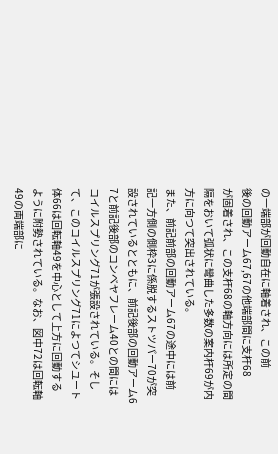の一端部が回動自在に軸着され、この前
後の回動アーム67,67の他端部間に支杆68
が固着され、この支杆68の軸方向には所定の間
隔をおいて弧状に彎曲した多数の案内杆69が内
方に向つて突出されている。
また、前記前部の回動アーム67の途中には前
記一方側の側枠3に係脱するストツパー70が突
設されているとともに、前記後部の回動アーム6
7と前記後部のコンベヤフレーム40との間には
コイルスプリング71が張設されている。そし
て、このコイルスプリング71によつてシユート
体66は回転軸49を中心として上方に回動する
ように附勢されている。なお、図中72は回転軸
49の両端部に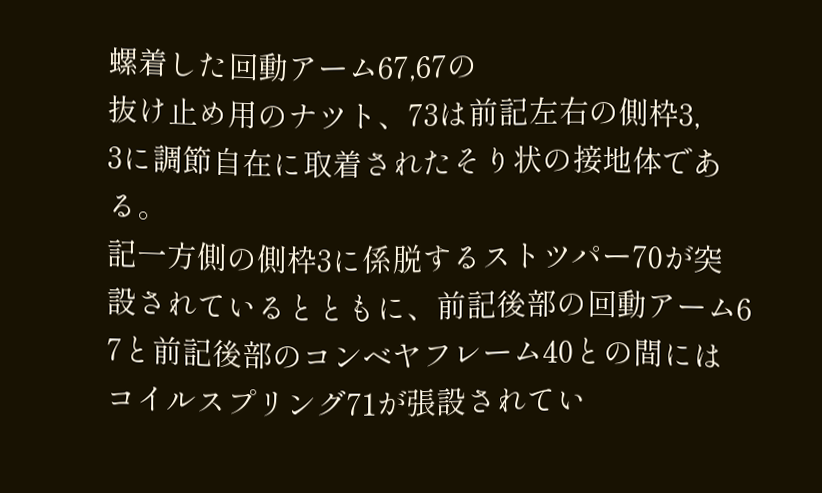螺着した回動アーム67,67の
抜け止め用のナツト、73は前記左右の側枠3,
3に調節自在に取着されたそり状の接地体であ
る。
記一方側の側枠3に係脱するストツパー70が突
設されているとともに、前記後部の回動アーム6
7と前記後部のコンベヤフレーム40との間には
コイルスプリング71が張設されてい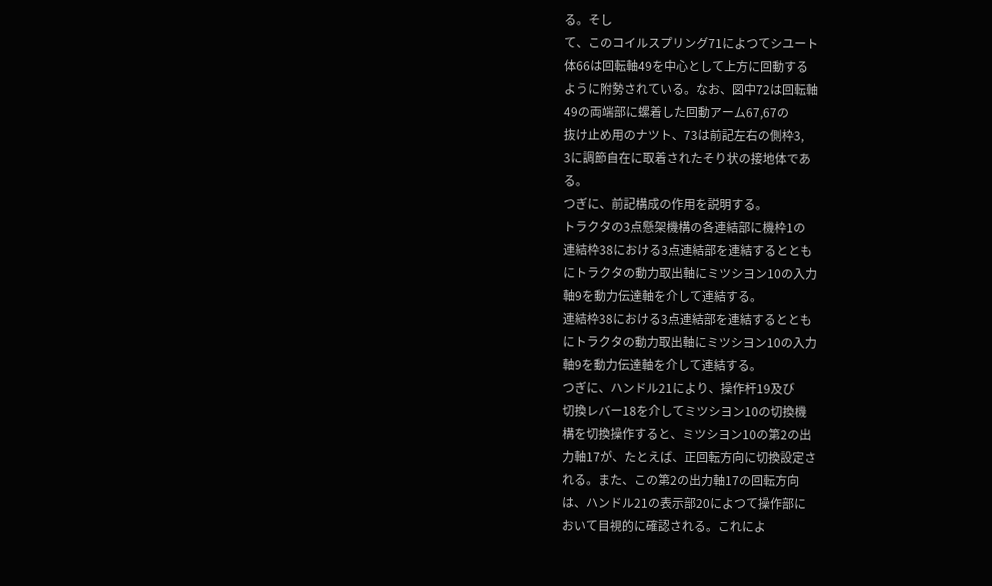る。そし
て、このコイルスプリング71によつてシユート
体66は回転軸49を中心として上方に回動する
ように附勢されている。なお、図中72は回転軸
49の両端部に螺着した回動アーム67,67の
抜け止め用のナツト、73は前記左右の側枠3,
3に調節自在に取着されたそり状の接地体であ
る。
つぎに、前記構成の作用を説明する。
トラクタの3点懸架機構の各連結部に機枠1の
連結枠38における3点連結部を連結するととも
にトラクタの動力取出軸にミツシヨン10の入力
軸9を動力伝達軸を介して連結する。
連結枠38における3点連結部を連結するととも
にトラクタの動力取出軸にミツシヨン10の入力
軸9を動力伝達軸を介して連結する。
つぎに、ハンドル21により、操作杆19及び
切換レバー18を介してミツシヨン10の切換機
構を切換操作すると、ミツシヨン10の第2の出
力軸17が、たとえば、正回転方向に切換設定さ
れる。また、この第2の出力軸17の回転方向
は、ハンドル21の表示部20によつて操作部に
おいて目視的に確認される。これによ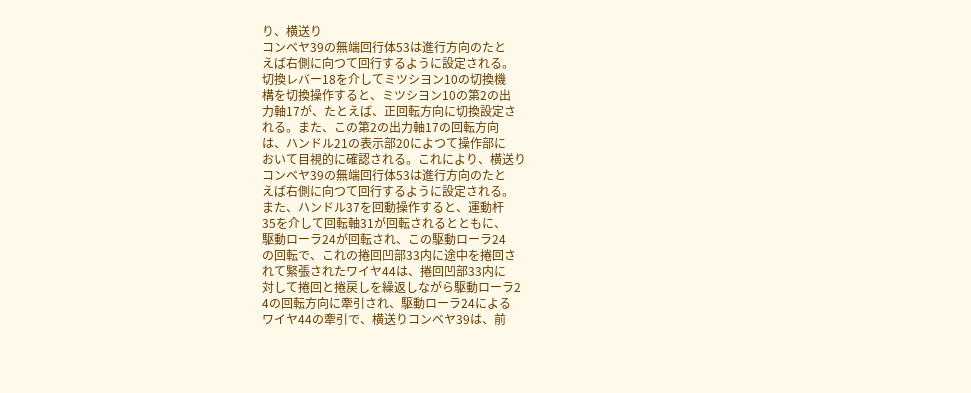り、横送り
コンベヤ39の無端回行体53は進行方向のたと
えば右側に向つて回行するように設定される。
切換レバー18を介してミツシヨン10の切換機
構を切換操作すると、ミツシヨン10の第2の出
力軸17が、たとえば、正回転方向に切換設定さ
れる。また、この第2の出力軸17の回転方向
は、ハンドル21の表示部20によつて操作部に
おいて目視的に確認される。これにより、横送り
コンベヤ39の無端回行体53は進行方向のたと
えば右側に向つて回行するように設定される。
また、ハンドル37を回動操作すると、運動杆
35を介して回転軸31が回転されるとともに、
駆動ローラ24が回転され、この駆動ローラ24
の回転で、これの捲回凹部33内に途中を捲回さ
れて緊張されたワイヤ44は、捲回凹部33内に
対して捲回と捲戻しを繰返しながら駆動ローラ2
4の回転方向に牽引され、駆動ローラ24による
ワイヤ44の牽引で、横送りコンベヤ39は、前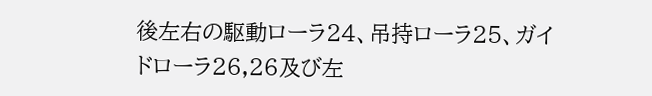後左右の駆動ローラ24、吊持ローラ25、ガイ
ドローラ26,26及び左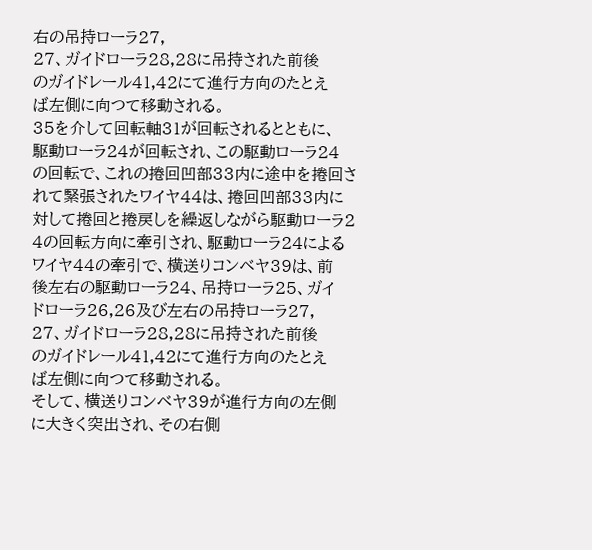右の吊持ローラ27,
27、ガイドローラ28,28に吊持された前後
のガイドレール41,42にて進行方向のたとえ
ば左側に向つて移動される。
35を介して回転軸31が回転されるとともに、
駆動ローラ24が回転され、この駆動ローラ24
の回転で、これの捲回凹部33内に途中を捲回さ
れて緊張されたワイヤ44は、捲回凹部33内に
対して捲回と捲戻しを繰返しながら駆動ローラ2
4の回転方向に牽引され、駆動ローラ24による
ワイヤ44の牽引で、横送りコンベヤ39は、前
後左右の駆動ローラ24、吊持ローラ25、ガイ
ドローラ26,26及び左右の吊持ローラ27,
27、ガイドローラ28,28に吊持された前後
のガイドレール41,42にて進行方向のたとえ
ば左側に向つて移動される。
そして、横送りコンベヤ39が進行方向の左側
に大きく突出され、その右側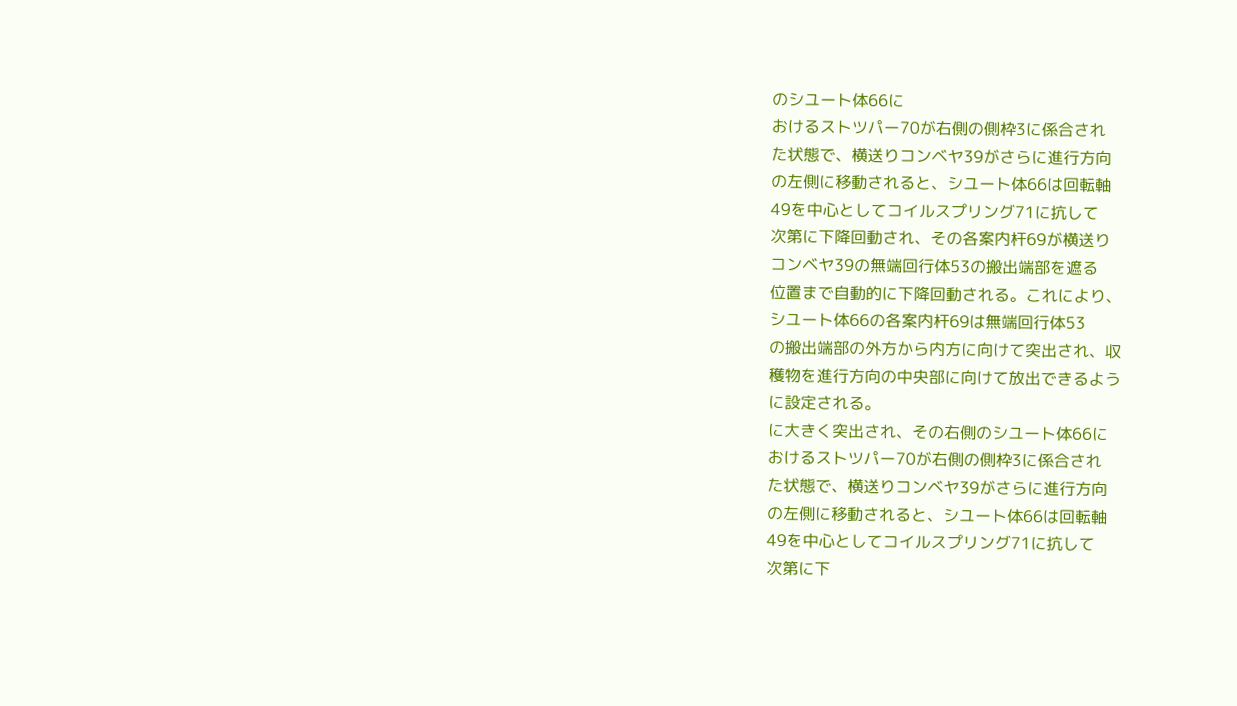のシユート体66に
おけるストツパー70が右側の側枠3に係合され
た状態で、横送りコンベヤ39がさらに進行方向
の左側に移動されると、シユート体66は回転軸
49を中心としてコイルスプリング71に抗して
次第に下降回動され、その各案内杆69が横送り
コンベヤ39の無端回行体53の搬出端部を遮る
位置まで自動的に下降回動される。これにより、
シユート体66の各案内杆69は無端回行体53
の搬出端部の外方から内方に向けて突出され、収
穫物を進行方向の中央部に向けて放出できるよう
に設定される。
に大きく突出され、その右側のシユート体66に
おけるストツパー70が右側の側枠3に係合され
た状態で、横送りコンベヤ39がさらに進行方向
の左側に移動されると、シユート体66は回転軸
49を中心としてコイルスプリング71に抗して
次第に下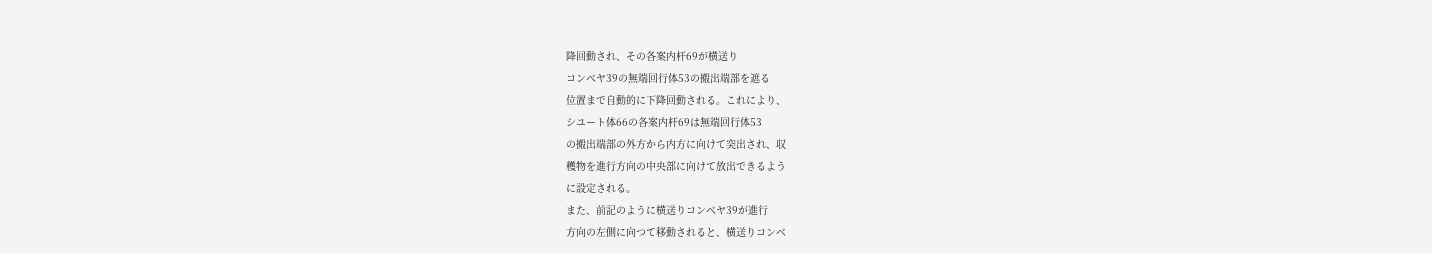降回動され、その各案内杆69が横送り
コンベヤ39の無端回行体53の搬出端部を遮る
位置まで自動的に下降回動される。これにより、
シユート体66の各案内杆69は無端回行体53
の搬出端部の外方から内方に向けて突出され、収
穫物を進行方向の中央部に向けて放出できるよう
に設定される。
また、前記のように横送りコンベヤ39が進行
方向の左側に向つて移動されると、横送りコンベ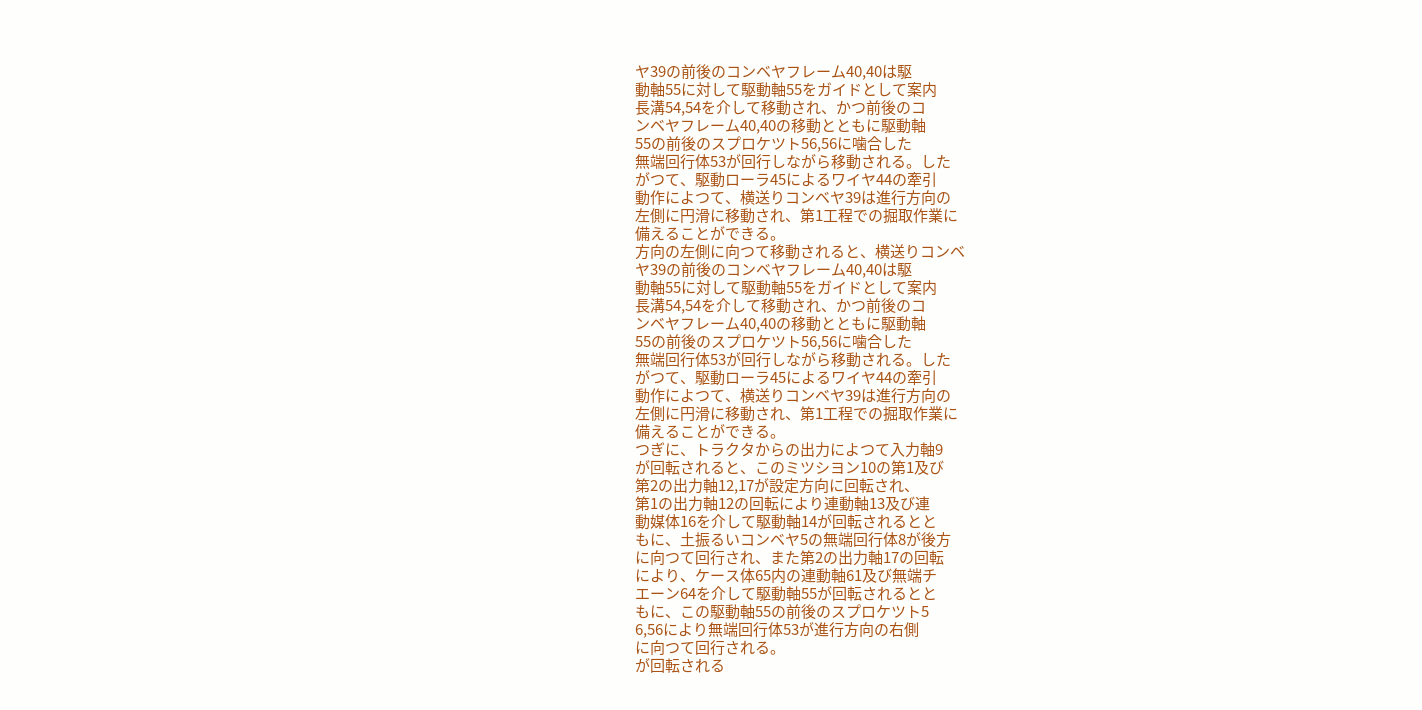ヤ39の前後のコンベヤフレーム40,40は駆
動軸55に対して駆動軸55をガイドとして案内
長溝54,54を介して移動され、かつ前後のコ
ンベヤフレーム40,40の移動とともに駆動軸
55の前後のスプロケツト56,56に噛合した
無端回行体53が回行しながら移動される。した
がつて、駆動ローラ45によるワイヤ44の牽引
動作によつて、横送りコンベヤ39は進行方向の
左側に円滑に移動され、第1工程での掘取作業に
備えることができる。
方向の左側に向つて移動されると、横送りコンベ
ヤ39の前後のコンベヤフレーム40,40は駆
動軸55に対して駆動軸55をガイドとして案内
長溝54,54を介して移動され、かつ前後のコ
ンベヤフレーム40,40の移動とともに駆動軸
55の前後のスプロケツト56,56に噛合した
無端回行体53が回行しながら移動される。した
がつて、駆動ローラ45によるワイヤ44の牽引
動作によつて、横送りコンベヤ39は進行方向の
左側に円滑に移動され、第1工程での掘取作業に
備えることができる。
つぎに、トラクタからの出力によつて入力軸9
が回転されると、このミツシヨン10の第1及び
第2の出力軸12,17が設定方向に回転され、
第1の出力軸12の回転により連動軸13及び連
動媒体16を介して駆動軸14が回転されるとと
もに、土振るいコンベヤ5の無端回行体8が後方
に向つて回行され、また第2の出力軸17の回転
により、ケース体65内の連動軸61及び無端チ
エーン64を介して駆動軸55が回転されるとと
もに、この駆動軸55の前後のスプロケツト5
6,56により無端回行体53が進行方向の右側
に向つて回行される。
が回転される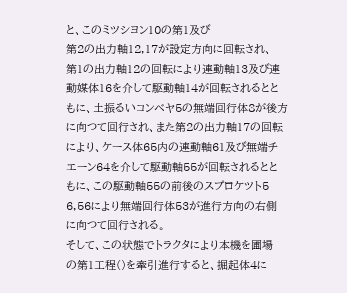と、このミツシヨン10の第1及び
第2の出力軸12,17が設定方向に回転され、
第1の出力軸12の回転により連動軸13及び連
動媒体16を介して駆動軸14が回転されるとと
もに、土振るいコンベヤ5の無端回行体8が後方
に向つて回行され、また第2の出力軸17の回転
により、ケース体65内の連動軸61及び無端チ
エーン64を介して駆動軸55が回転されるとと
もに、この駆動軸55の前後のスプロケツト5
6,56により無端回行体53が進行方向の右側
に向つて回行される。
そして、この状態でトラクタにより本機を圃場
の第1工程()を牽引進行すると、掘起体4に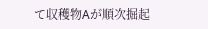て収穫物Aが順次掘起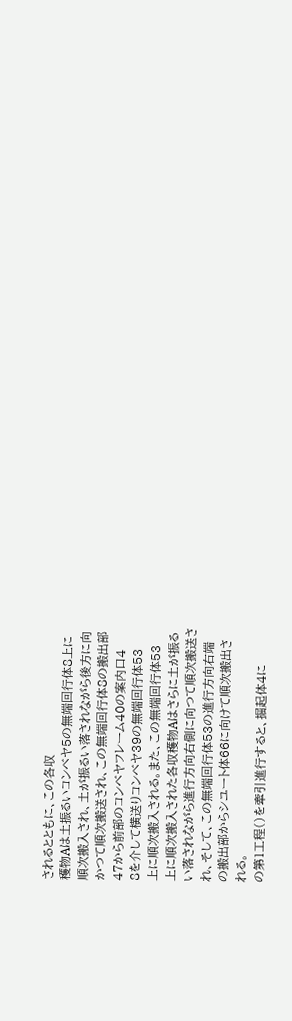されるとともに、この各収
穫物Aは土振るいコンベヤ5の無端回行体8上に
順次搬入され、土が振るい落されながら後方に向
かつて順次搬送され、この無端回行体8の搬出部
47から前部のコンベヤフレーム40の案内口4
8を介して横送りコンベヤ39の無端回行体53
上に順次搬入される。また、この無端回行体53
上に順次搬入された各収穫物Aはさらに土が振る
い落されながら進行方向右側に向つて順次搬送さ
れ、そして、この無端回行体53の進行方向右端
の搬出部からシユート体66に向けて順次搬出さ
れる。
の第1工程()を牽引進行すると、掘起体4に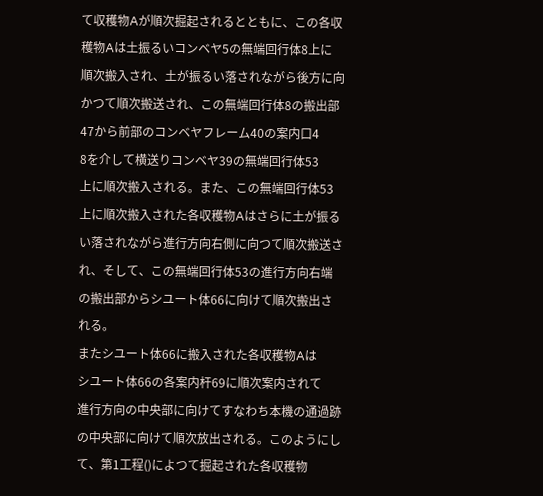て収穫物Aが順次掘起されるとともに、この各収
穫物Aは土振るいコンベヤ5の無端回行体8上に
順次搬入され、土が振るい落されながら後方に向
かつて順次搬送され、この無端回行体8の搬出部
47から前部のコンベヤフレーム40の案内口4
8を介して横送りコンベヤ39の無端回行体53
上に順次搬入される。また、この無端回行体53
上に順次搬入された各収穫物Aはさらに土が振る
い落されながら進行方向右側に向つて順次搬送さ
れ、そして、この無端回行体53の進行方向右端
の搬出部からシユート体66に向けて順次搬出さ
れる。
またシユート体66に搬入された各収穫物Aは
シユート体66の各案内杆69に順次案内されて
進行方向の中央部に向けてすなわち本機の通過跡
の中央部に向けて順次放出される。このようにし
て、第1工程()によつて掘起された各収穫物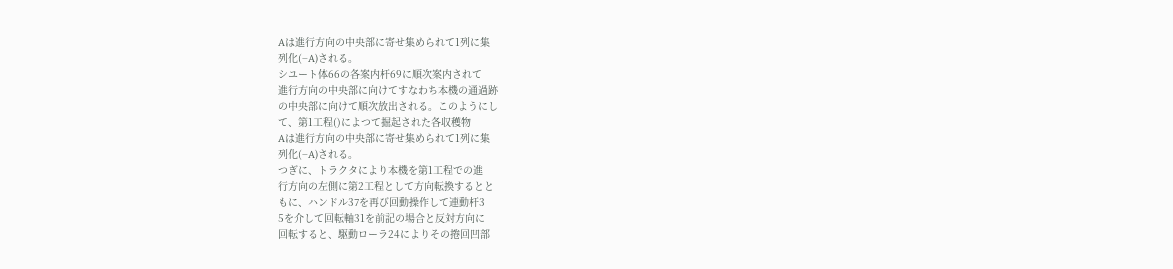Aは進行方向の中央部に寄せ集められて1列に集
列化(−A)される。
シユート体66の各案内杆69に順次案内されて
進行方向の中央部に向けてすなわち本機の通過跡
の中央部に向けて順次放出される。このようにし
て、第1工程()によつて掘起された各収穫物
Aは進行方向の中央部に寄せ集められて1列に集
列化(−A)される。
つぎに、トラクタにより本機を第1工程での進
行方向の左側に第2工程として方向転換するとと
もに、ハンドル37を再び回動操作して連動杆3
5を介して回転軸31を前記の場合と反対方向に
回転すると、駆動ローラ24によりその捲回凹部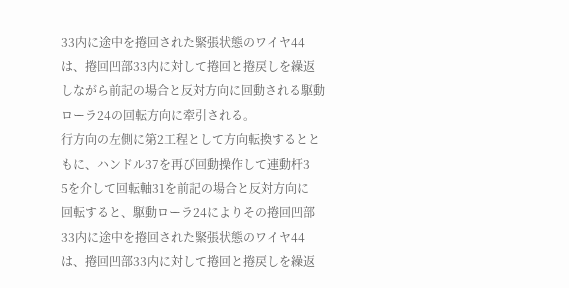33内に途中を捲回された緊張状態のワイヤ44
は、捲回凹部33内に対して捲回と捲戻しを繰返
しながら前記の場合と反対方向に回動される駆動
ローラ24の回転方向に牽引される。
行方向の左側に第2工程として方向転換するとと
もに、ハンドル37を再び回動操作して連動杆3
5を介して回転軸31を前記の場合と反対方向に
回転すると、駆動ローラ24によりその捲回凹部
33内に途中を捲回された緊張状態のワイヤ44
は、捲回凹部33内に対して捲回と捲戻しを繰返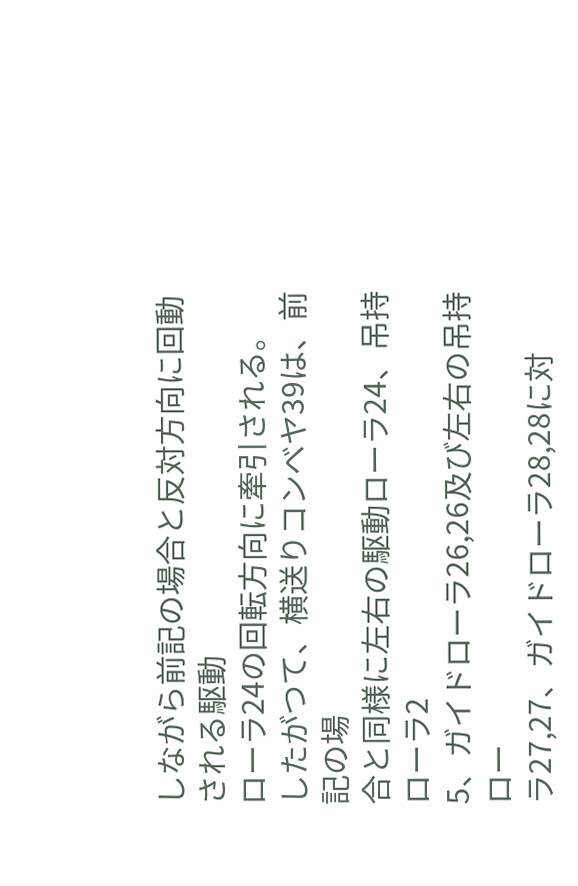しながら前記の場合と反対方向に回動される駆動
ローラ24の回転方向に牽引される。
したがつて、横送りコンベヤ39は、前記の場
合と同様に左右の駆動ローラ24、吊持ローラ2
5、ガイドローラ26,26及び左右の吊持ロー
ラ27,27、ガイドローラ28,28に対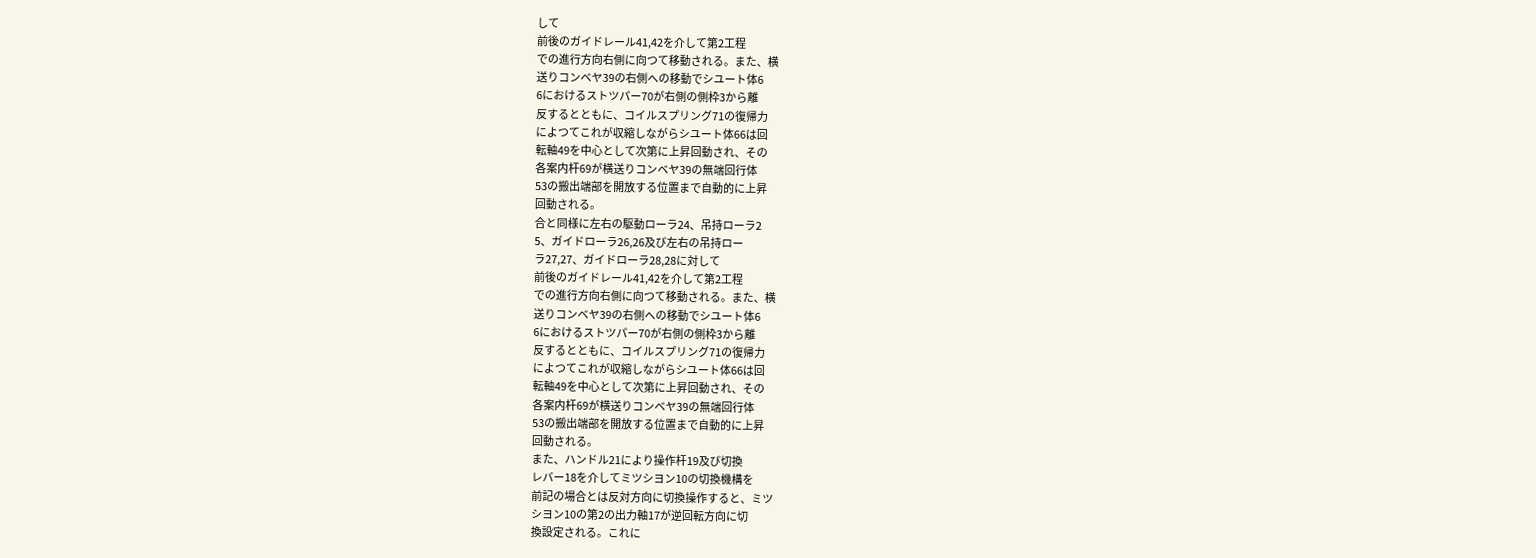して
前後のガイドレール41,42を介して第2工程
での進行方向右側に向つて移動される。また、横
送りコンベヤ39の右側への移動でシユート体6
6におけるストツパー70が右側の側枠3から離
反するとともに、コイルスプリング71の復帰力
によつてこれが収縮しながらシユート体66は回
転軸49を中心として次第に上昇回動され、その
各案内杆69が横送りコンベヤ39の無端回行体
53の搬出端部を開放する位置まで自動的に上昇
回動される。
合と同様に左右の駆動ローラ24、吊持ローラ2
5、ガイドローラ26,26及び左右の吊持ロー
ラ27,27、ガイドローラ28,28に対して
前後のガイドレール41,42を介して第2工程
での進行方向右側に向つて移動される。また、横
送りコンベヤ39の右側への移動でシユート体6
6におけるストツパー70が右側の側枠3から離
反するとともに、コイルスプリング71の復帰力
によつてこれが収縮しながらシユート体66は回
転軸49を中心として次第に上昇回動され、その
各案内杆69が横送りコンベヤ39の無端回行体
53の搬出端部を開放する位置まで自動的に上昇
回動される。
また、ハンドル21により操作杆19及び切換
レバー18を介してミツシヨン10の切換機構を
前記の場合とは反対方向に切換操作すると、ミツ
シヨン10の第2の出力軸17が逆回転方向に切
換設定される。これに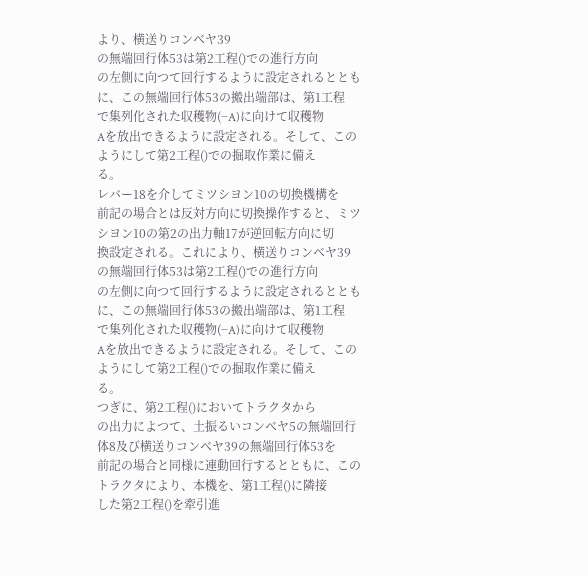より、横送りコンベヤ39
の無端回行体53は第2工程()での進行方向
の左側に向つて回行するように設定されるととも
に、この無端回行体53の搬出端部は、第1工程
で集列化された収穫物(−A)に向けて収穫物
Aを放出できるように設定される。そして、この
ようにして第2工程()での掘取作業に備え
る。
レバー18を介してミツシヨン10の切換機構を
前記の場合とは反対方向に切換操作すると、ミツ
シヨン10の第2の出力軸17が逆回転方向に切
換設定される。これにより、横送りコンベヤ39
の無端回行体53は第2工程()での進行方向
の左側に向つて回行するように設定されるととも
に、この無端回行体53の搬出端部は、第1工程
で集列化された収穫物(−A)に向けて収穫物
Aを放出できるように設定される。そして、この
ようにして第2工程()での掘取作業に備え
る。
つぎに、第2工程()においてトラクタから
の出力によつて、土振るいコンベヤ5の無端回行
体8及び横送りコンベヤ39の無端回行体53を
前記の場合と同様に連動回行するとともに、この
トラクタにより、本機を、第1工程()に隣接
した第2工程()を牽引進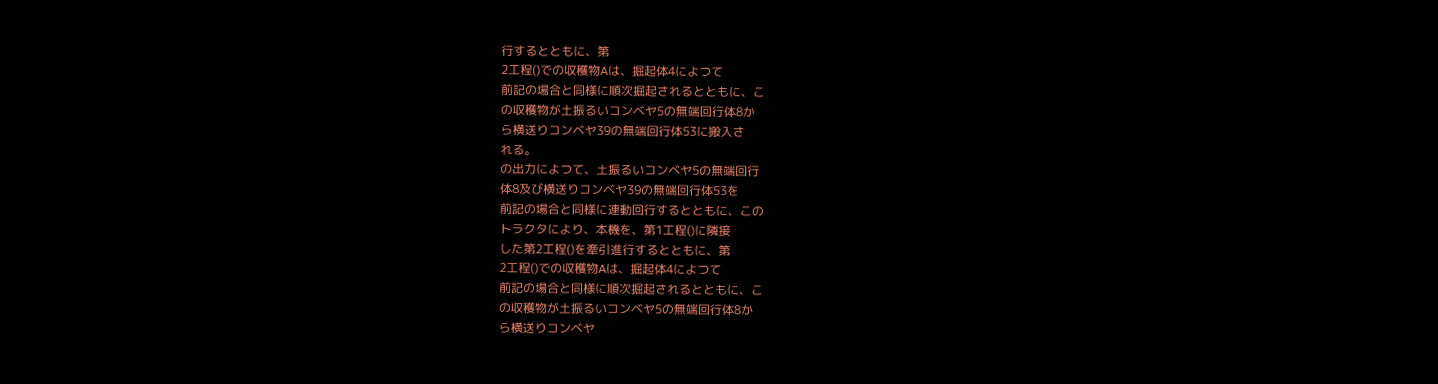行するとともに、第
2工程()での収穫物Aは、掘起体4によつて
前記の場合と同様に順次掘起されるとともに、こ
の収穫物が土振るいコンベヤ5の無端回行体8か
ら横送りコンベヤ39の無端回行体53に搬入さ
れる。
の出力によつて、土振るいコンベヤ5の無端回行
体8及び横送りコンベヤ39の無端回行体53を
前記の場合と同様に連動回行するとともに、この
トラクタにより、本機を、第1工程()に隣接
した第2工程()を牽引進行するとともに、第
2工程()での収穫物Aは、掘起体4によつて
前記の場合と同様に順次掘起されるとともに、こ
の収穫物が土振るいコンベヤ5の無端回行体8か
ら横送りコンベヤ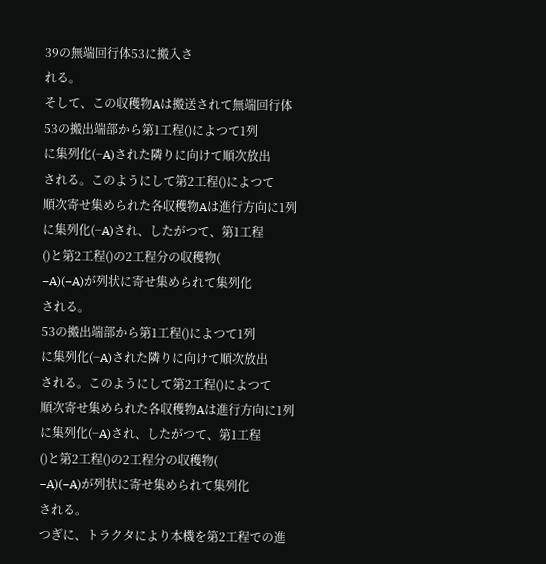39の無端回行体53に搬入さ
れる。
そして、この収穫物Aは搬送されて無端回行体
53の搬出端部から第1工程()によつて1列
に集列化(−A)された隣りに向けて順次放出
される。このようにして第2工程()によつて
順次寄せ集められた各収穫物Aは進行方向に1列
に集列化(−A)され、したがつて、第1工程
()と第2工程()の2工程分の収穫物(
−A)(−A)が列状に寄せ集められて集列化
される。
53の搬出端部から第1工程()によつて1列
に集列化(−A)された隣りに向けて順次放出
される。このようにして第2工程()によつて
順次寄せ集められた各収穫物Aは進行方向に1列
に集列化(−A)され、したがつて、第1工程
()と第2工程()の2工程分の収穫物(
−A)(−A)が列状に寄せ集められて集列化
される。
つぎに、トラクタにより本機を第2工程での進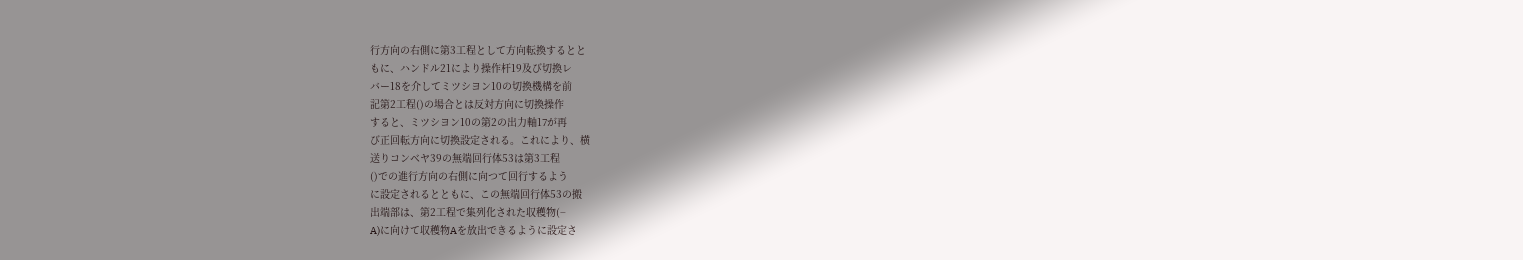行方向の右側に第3工程として方向転換するとと
もに、ハンドル21により操作杆19及び切換レ
バー18を介してミツシヨン10の切換機構を前
記第2工程()の場合とは反対方向に切換操作
すると、ミツシヨン10の第2の出力軸17が再
び正回転方向に切換設定される。これにより、横
送りコンベヤ39の無端回行体53は第3工程
()での進行方向の右側に向つて回行するよう
に設定されるとともに、この無端回行体53の搬
出端部は、第2工程で集列化された収穫物(−
A)に向けて収穫物Aを放出できるように設定さ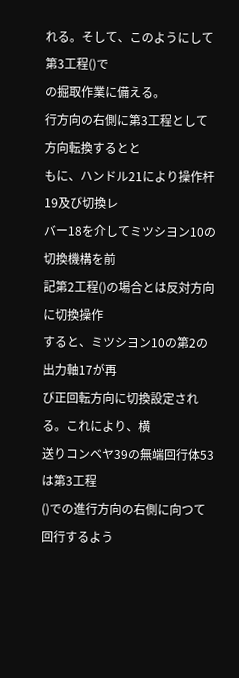れる。そして、このようにして第3工程()で
の掘取作業に備える。
行方向の右側に第3工程として方向転換するとと
もに、ハンドル21により操作杆19及び切換レ
バー18を介してミツシヨン10の切換機構を前
記第2工程()の場合とは反対方向に切換操作
すると、ミツシヨン10の第2の出力軸17が再
び正回転方向に切換設定される。これにより、横
送りコンベヤ39の無端回行体53は第3工程
()での進行方向の右側に向つて回行するよう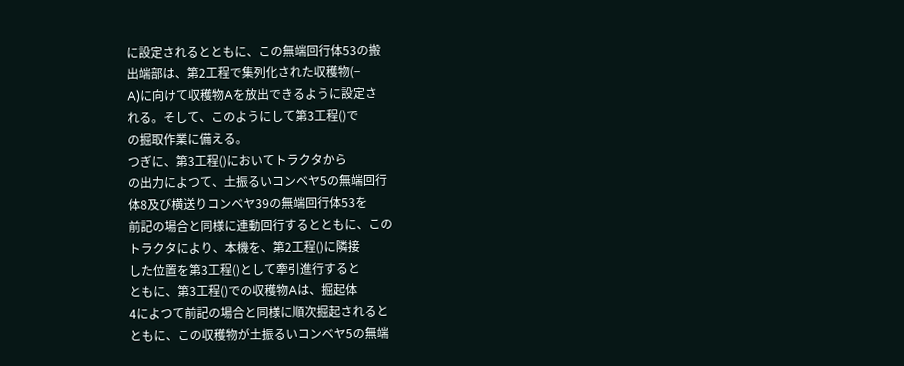に設定されるとともに、この無端回行体53の搬
出端部は、第2工程で集列化された収穫物(−
A)に向けて収穫物Aを放出できるように設定さ
れる。そして、このようにして第3工程()で
の掘取作業に備える。
つぎに、第3工程()においてトラクタから
の出力によつて、土振るいコンベヤ5の無端回行
体8及び横送りコンベヤ39の無端回行体53を
前記の場合と同様に連動回行するとともに、この
トラクタにより、本機を、第2工程()に隣接
した位置を第3工程()として牽引進行すると
ともに、第3工程()での収穫物Aは、掘起体
4によつて前記の場合と同様に順次掘起されると
ともに、この収穫物が土振るいコンベヤ5の無端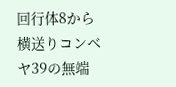回行体8から横送りコンベヤ39の無端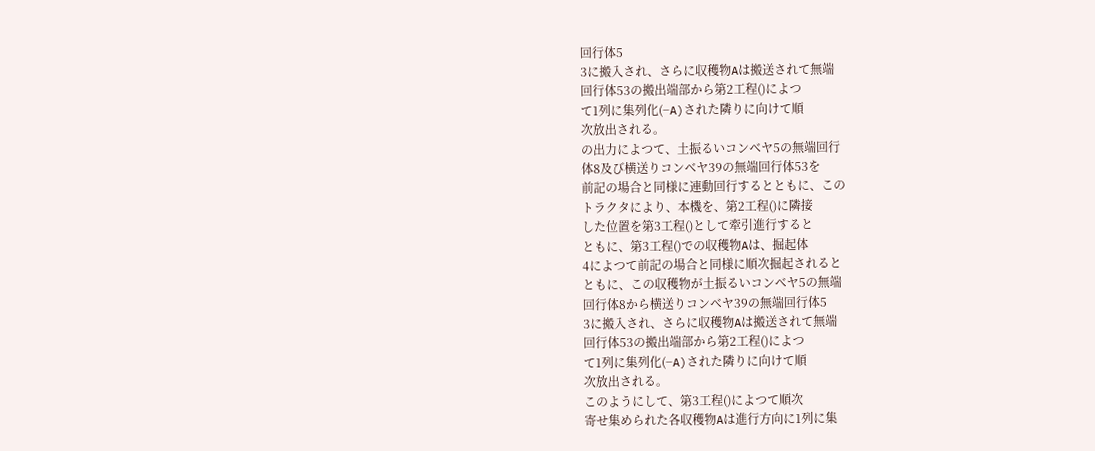回行体5
3に搬入され、さらに収穫物Aは搬送されて無端
回行体53の搬出端部から第2工程()によつ
て1列に集列化(−A)された隣りに向けて順
次放出される。
の出力によつて、土振るいコンベヤ5の無端回行
体8及び横送りコンベヤ39の無端回行体53を
前記の場合と同様に連動回行するとともに、この
トラクタにより、本機を、第2工程()に隣接
した位置を第3工程()として牽引進行すると
ともに、第3工程()での収穫物Aは、掘起体
4によつて前記の場合と同様に順次掘起されると
ともに、この収穫物が土振るいコンベヤ5の無端
回行体8から横送りコンベヤ39の無端回行体5
3に搬入され、さらに収穫物Aは搬送されて無端
回行体53の搬出端部から第2工程()によつ
て1列に集列化(−A)された隣りに向けて順
次放出される。
このようにして、第3工程()によつて順次
寄せ集められた各収穫物Aは進行方向に1列に集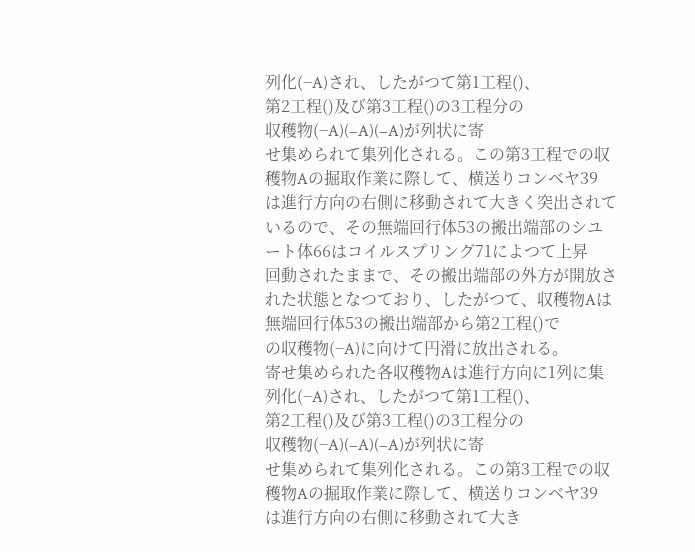列化(−A)され、したがつて第1工程()、
第2工程()及び第3工程()の3工程分の
収穫物(−A)(−A)(−A)が列状に寄
せ集められて集列化される。この第3工程での収
穫物Aの掘取作業に際して、横送りコンベヤ39
は進行方向の右側に移動されて大きく突出されて
いるので、その無端回行体53の搬出端部のシユ
ート体66はコイルスプリング71によつて上昇
回動されたままで、その搬出端部の外方が開放さ
れた状態となつており、したがつて、収穫物Aは
無端回行体53の搬出端部から第2工程()で
の収穫物(−A)に向けて円滑に放出される。
寄せ集められた各収穫物Aは進行方向に1列に集
列化(−A)され、したがつて第1工程()、
第2工程()及び第3工程()の3工程分の
収穫物(−A)(−A)(−A)が列状に寄
せ集められて集列化される。この第3工程での収
穫物Aの掘取作業に際して、横送りコンベヤ39
は進行方向の右側に移動されて大き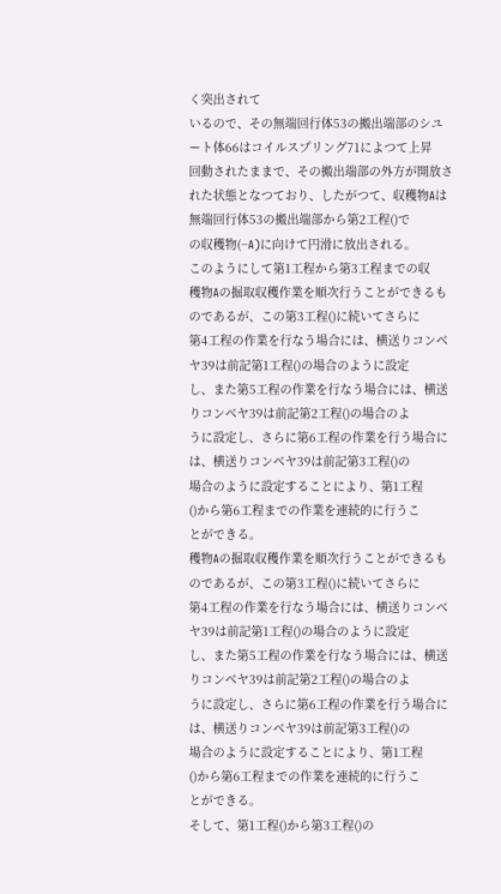く突出されて
いるので、その無端回行体53の搬出端部のシユ
ート体66はコイルスプリング71によつて上昇
回動されたままで、その搬出端部の外方が開放さ
れた状態となつており、したがつて、収穫物Aは
無端回行体53の搬出端部から第2工程()で
の収穫物(−A)に向けて円滑に放出される。
このようにして第1工程から第3工程までの収
穫物Aの掘取収穫作業を順次行うことができるも
のであるが、この第3工程()に続いてさらに
第4工程の作業を行なう場合には、横送りコンベ
ヤ39は前記第1工程()の場合のように設定
し、また第5工程の作業を行なう場合には、横送
りコンベヤ39は前記第2工程()の場合のよ
うに設定し、さらに第6工程の作業を行う場合に
は、横送りコンベヤ39は前記第3工程()の
場合のように設定することにより、第1工程
()から第6工程までの作業を連続的に行うこ
とができる。
穫物Aの掘取収穫作業を順次行うことができるも
のであるが、この第3工程()に続いてさらに
第4工程の作業を行なう場合には、横送りコンベ
ヤ39は前記第1工程()の場合のように設定
し、また第5工程の作業を行なう場合には、横送
りコンベヤ39は前記第2工程()の場合のよ
うに設定し、さらに第6工程の作業を行う場合に
は、横送りコンベヤ39は前記第3工程()の
場合のように設定することにより、第1工程
()から第6工程までの作業を連続的に行うこ
とができる。
そして、第1工程()から第3工程()の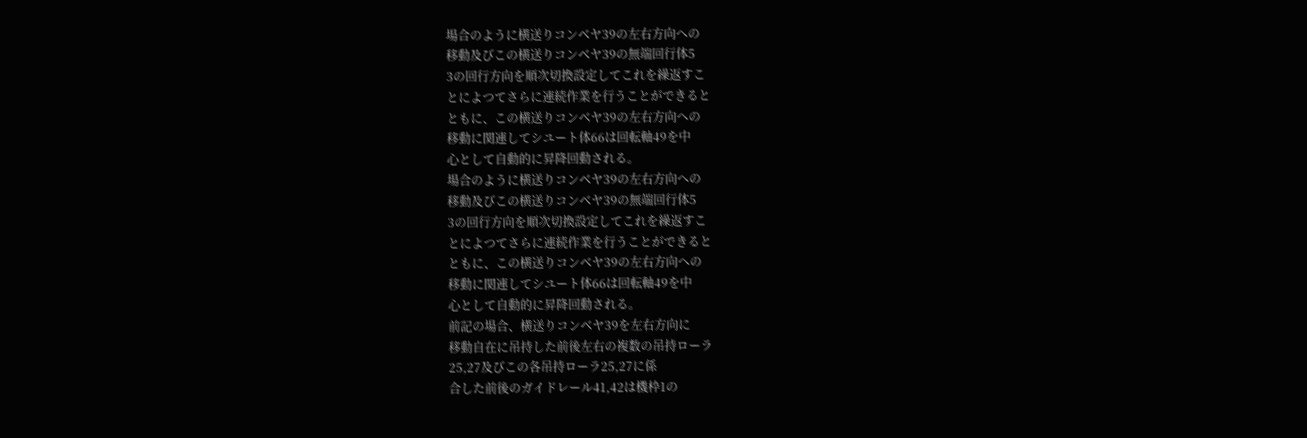場合のように横送りコンベヤ39の左右方向への
移動及びこの横送りコンベヤ39の無端回行体5
3の回行方向を順次切換設定してこれを繰返すこ
とによつてさらに連続作業を行うことができると
ともに、この横送りコンベヤ39の左右方向への
移動に関連してシユート体66は回転軸49を中
心として自動的に昇降回動される。
場合のように横送りコンベヤ39の左右方向への
移動及びこの横送りコンベヤ39の無端回行体5
3の回行方向を順次切換設定してこれを繰返すこ
とによつてさらに連続作業を行うことができると
ともに、この横送りコンベヤ39の左右方向への
移動に関連してシユート体66は回転軸49を中
心として自動的に昇降回動される。
前記の場合、横送りコンベヤ39を左右方向に
移動自在に吊持した前後左右の複数の吊持ローラ
25,27及びこの各吊持ローラ25,27に係
合した前後のガイドレール41,42は機枠1の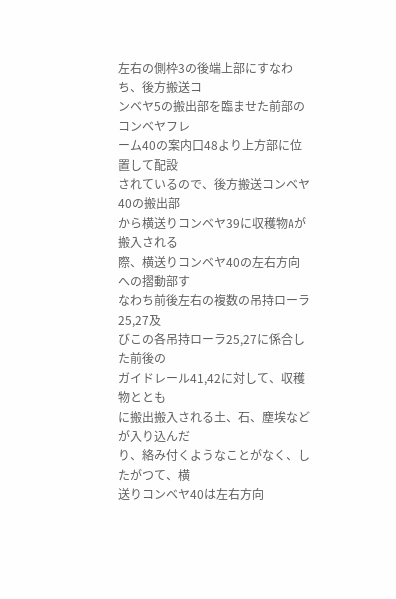左右の側枠3の後端上部にすなわち、後方搬送コ
ンベヤ5の搬出部を臨ませた前部のコンベヤフレ
ーム40の案内口48より上方部に位置して配設
されているので、後方搬送コンベヤ40の搬出部
から横送りコンベヤ39に収穫物Aが搬入される
際、横送りコンベヤ40の左右方向への摺動部す
なわち前後左右の複数の吊持ローラ25,27及
びこの各吊持ローラ25,27に係合した前後の
ガイドレール41,42に対して、収穫物ととも
に搬出搬入される土、石、塵埃などが入り込んだ
り、絡み付くようなことがなく、したがつて、横
送りコンベヤ40は左右方向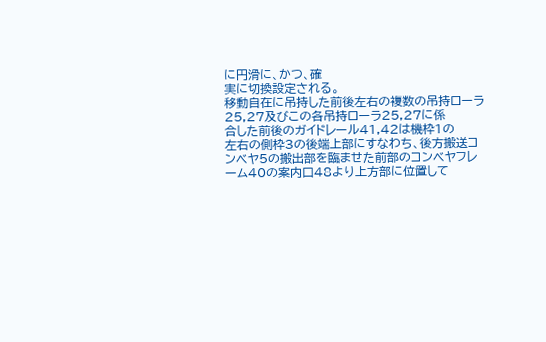に円滑に、かつ、確
実に切換設定される。
移動自在に吊持した前後左右の複数の吊持ローラ
25,27及びこの各吊持ローラ25,27に係
合した前後のガイドレール41,42は機枠1の
左右の側枠3の後端上部にすなわち、後方搬送コ
ンベヤ5の搬出部を臨ませた前部のコンベヤフレ
ーム40の案内口48より上方部に位置して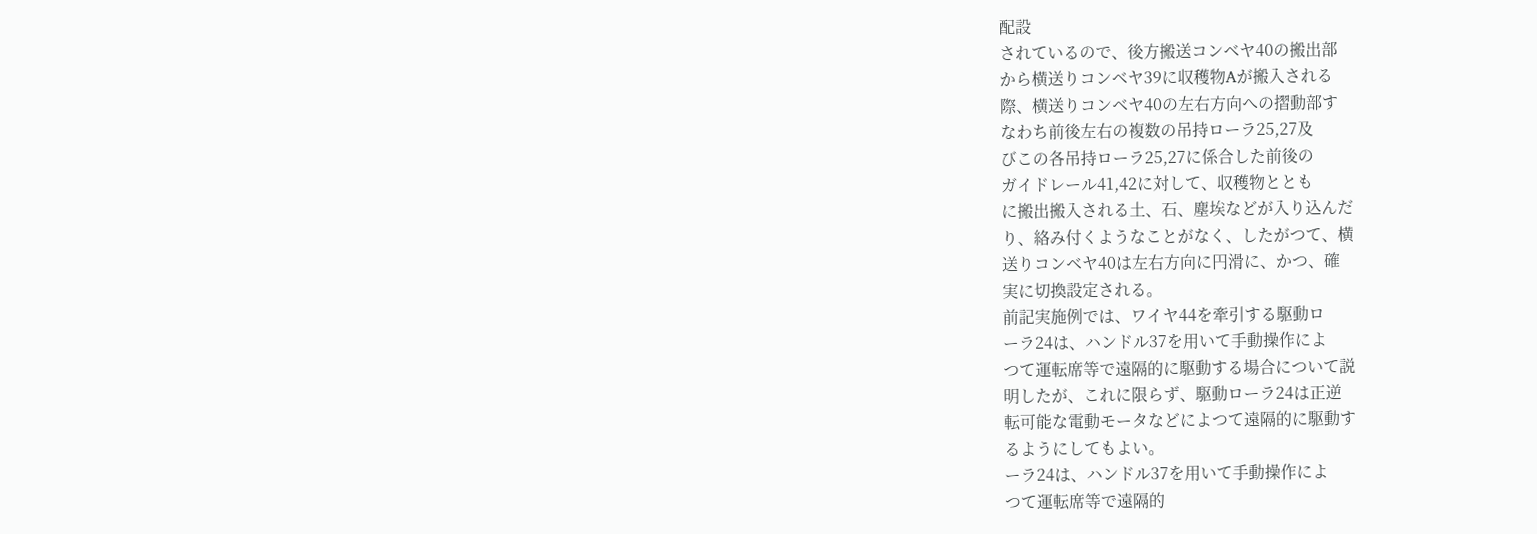配設
されているので、後方搬送コンベヤ40の搬出部
から横送りコンベヤ39に収穫物Aが搬入される
際、横送りコンベヤ40の左右方向への摺動部す
なわち前後左右の複数の吊持ローラ25,27及
びこの各吊持ローラ25,27に係合した前後の
ガイドレール41,42に対して、収穫物ととも
に搬出搬入される土、石、塵埃などが入り込んだ
り、絡み付くようなことがなく、したがつて、横
送りコンベヤ40は左右方向に円滑に、かつ、確
実に切換設定される。
前記実施例では、ワイヤ44を牽引する駆動ロ
ーラ24は、ハンドル37を用いて手動操作によ
つて運転席等で遠隔的に駆動する場合について説
明したが、これに限らず、駆動ローラ24は正逆
転可能な電動モータなどによつて遠隔的に駆動す
るようにしてもよい。
ーラ24は、ハンドル37を用いて手動操作によ
つて運転席等で遠隔的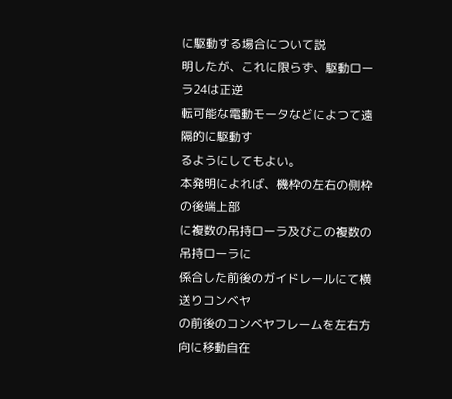に駆動する場合について説
明したが、これに限らず、駆動ローラ24は正逆
転可能な電動モータなどによつて遠隔的に駆動す
るようにしてもよい。
本発明によれば、機枠の左右の側枠の後端上部
に複数の吊持ローラ及びこの複数の吊持ローラに
係合した前後のガイドレールにて横送りコンベヤ
の前後のコンベヤフレームを左右方向に移動自在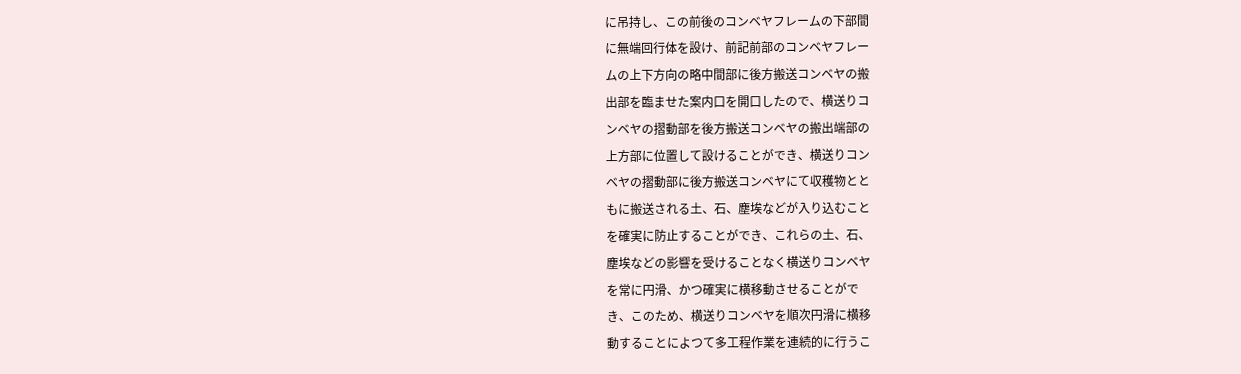に吊持し、この前後のコンベヤフレームの下部間
に無端回行体を設け、前記前部のコンベヤフレー
ムの上下方向の略中間部に後方搬送コンベヤの搬
出部を臨ませた案内口を開口したので、横送りコ
ンベヤの摺動部を後方搬送コンベヤの搬出端部の
上方部に位置して設けることができ、横送りコン
ベヤの摺動部に後方搬送コンベヤにて収穫物とと
もに搬送される土、石、塵埃などが入り込むこと
を確実に防止することができ、これらの土、石、
塵埃などの影響を受けることなく横送りコンベヤ
を常に円滑、かつ確実に横移動させることがで
き、このため、横送りコンベヤを順次円滑に横移
動することによつて多工程作業を連続的に行うこ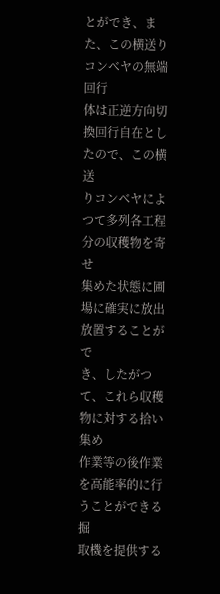とができ、また、この横送りコンベヤの無端回行
体は正逆方向切換回行自在としたので、この横送
りコンベヤによつて多列各工程分の収穫物を寄せ
集めた状態に圃場に確実に放出放置することがで
き、したがつて、これら収穫物に対する拾い集め
作業等の後作業を高能率的に行うことができる掘
取機を提供する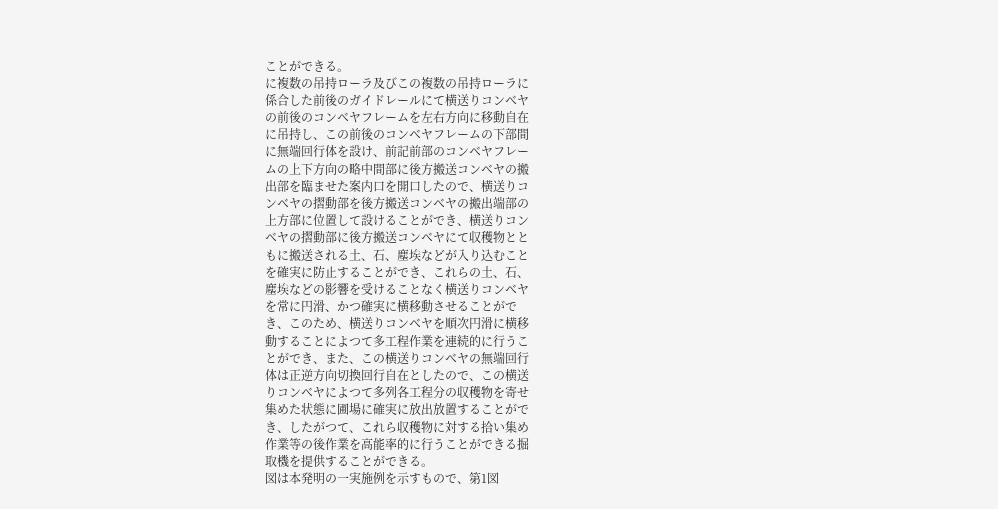ことができる。
に複数の吊持ローラ及びこの複数の吊持ローラに
係合した前後のガイドレールにて横送りコンベヤ
の前後のコンベヤフレームを左右方向に移動自在
に吊持し、この前後のコンベヤフレームの下部間
に無端回行体を設け、前記前部のコンベヤフレー
ムの上下方向の略中間部に後方搬送コンベヤの搬
出部を臨ませた案内口を開口したので、横送りコ
ンベヤの摺動部を後方搬送コンベヤの搬出端部の
上方部に位置して設けることができ、横送りコン
ベヤの摺動部に後方搬送コンベヤにて収穫物とと
もに搬送される土、石、塵埃などが入り込むこと
を確実に防止することができ、これらの土、石、
塵埃などの影響を受けることなく横送りコンベヤ
を常に円滑、かつ確実に横移動させることがで
き、このため、横送りコンベヤを順次円滑に横移
動することによつて多工程作業を連続的に行うこ
とができ、また、この横送りコンベヤの無端回行
体は正逆方向切換回行自在としたので、この横送
りコンベヤによつて多列各工程分の収穫物を寄せ
集めた状態に圃場に確実に放出放置することがで
き、したがつて、これら収穫物に対する拾い集め
作業等の後作業を高能率的に行うことができる掘
取機を提供することができる。
図は本発明の一実施例を示すもので、第1図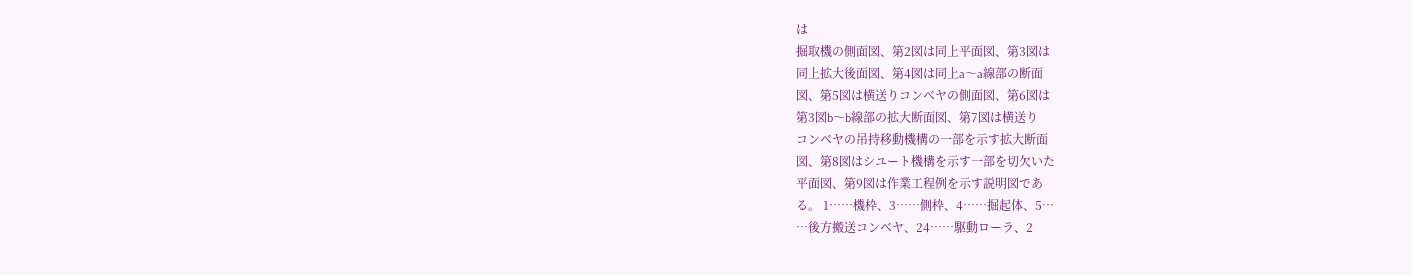は
掘取機の側面図、第2図は同上平面図、第3図は
同上拡大後面図、第4図は同上a〜a線部の断面
図、第5図は横送りコンベヤの側面図、第6図は
第3図b〜b線部の拡大断面図、第7図は横送り
コンベヤの吊持移動機構の一部を示す拡大断面
図、第8図はシユート機構を示す一部を切欠いた
平面図、第9図は作業工程例を示す説明図であ
る。 1……機枠、3……側枠、4……掘起体、5…
…後方搬送コンベヤ、24……駆動ローラ、2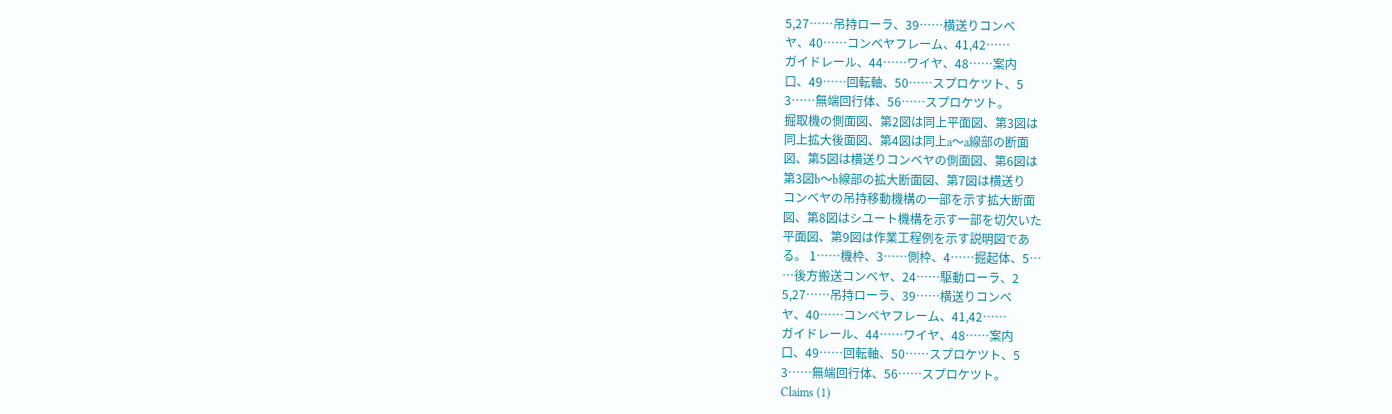5,27……吊持ローラ、39……横送りコンベ
ヤ、40……コンベヤフレーム、41,42……
ガイドレール、44……ワイヤ、48……案内
口、49……回転軸、50……スプロケツト、5
3……無端回行体、56……スプロケツト。
掘取機の側面図、第2図は同上平面図、第3図は
同上拡大後面図、第4図は同上a〜a線部の断面
図、第5図は横送りコンベヤの側面図、第6図は
第3図b〜b線部の拡大断面図、第7図は横送り
コンベヤの吊持移動機構の一部を示す拡大断面
図、第8図はシユート機構を示す一部を切欠いた
平面図、第9図は作業工程例を示す説明図であ
る。 1……機枠、3……側枠、4……掘起体、5…
…後方搬送コンベヤ、24……駆動ローラ、2
5,27……吊持ローラ、39……横送りコンベ
ヤ、40……コンベヤフレーム、41,42……
ガイドレール、44……ワイヤ、48……案内
口、49……回転軸、50……スプロケツト、5
3……無端回行体、56……スプロケツト。
Claims (1)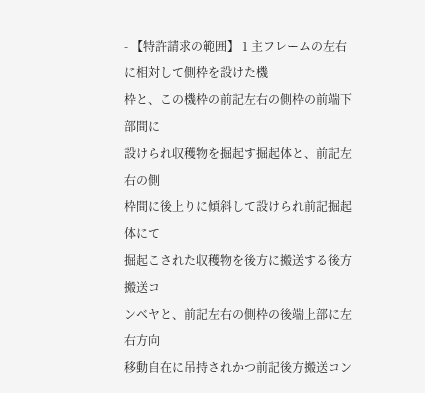- 【特許請求の範囲】 1 主フレームの左右に相対して側枠を設けた機
枠と、この機枠の前記左右の側枠の前端下部間に
設けられ収穫物を掘起す掘起体と、前記左右の側
枠間に後上りに傾斜して設けられ前記掘起体にて
掘起こされた収穫物を後方に搬送する後方搬送コ
ンベヤと、前記左右の側枠の後端上部に左右方向
移動自在に吊持されかつ前記後方搬送コン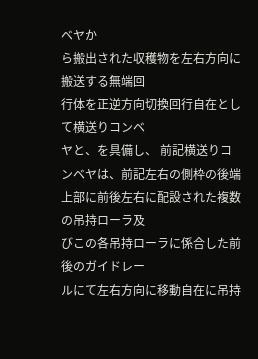ベヤか
ら搬出された収穫物を左右方向に搬送する無端回
行体を正逆方向切換回行自在として横送りコンベ
ヤと、を具備し、 前記横送りコンベヤは、前記左右の側枠の後端
上部に前後左右に配設された複数の吊持ローラ及
びこの各吊持ローラに係合した前後のガイドレー
ルにて左右方向に移動自在に吊持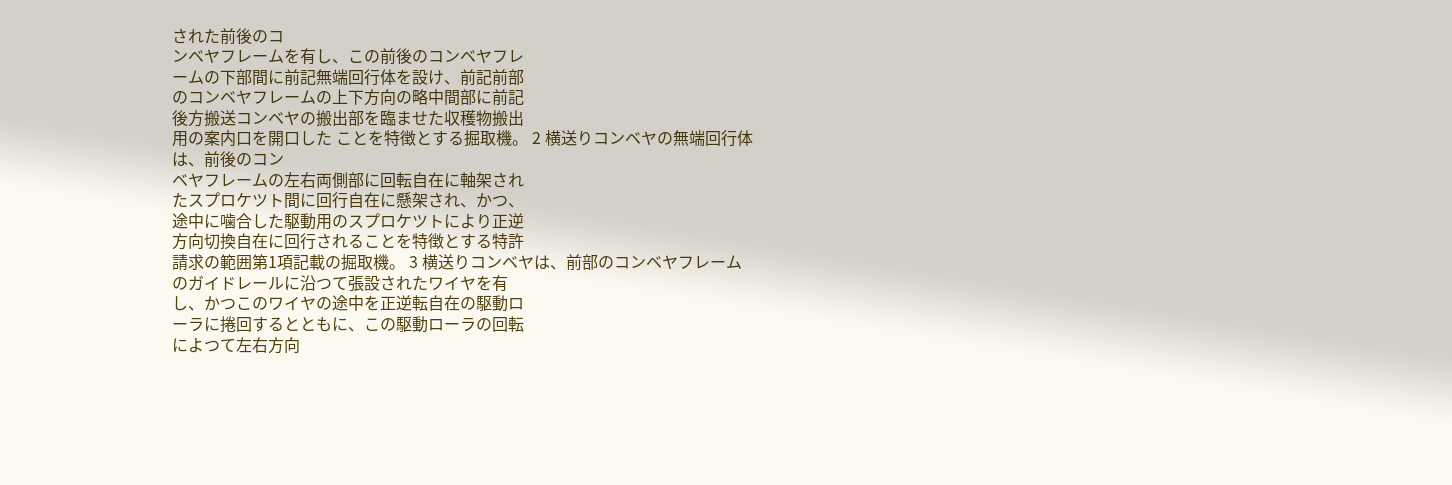された前後のコ
ンベヤフレームを有し、この前後のコンベヤフレ
ームの下部間に前記無端回行体を設け、前記前部
のコンベヤフレームの上下方向の略中間部に前記
後方搬送コンベヤの搬出部を臨ませた収穫物搬出
用の案内口を開口した ことを特徴とする掘取機。 2 横送りコンベヤの無端回行体は、前後のコン
ベヤフレームの左右両側部に回転自在に軸架され
たスプロケツト間に回行自在に懸架され、かつ、
途中に噛合した駆動用のスプロケツトにより正逆
方向切換自在に回行されることを特徴とする特許
請求の範囲第1項記載の掘取機。 3 横送りコンベヤは、前部のコンベヤフレーム
のガイドレールに沿つて張設されたワイヤを有
し、かつこのワイヤの途中を正逆転自在の駆動ロ
ーラに捲回するとともに、この駆動ローラの回転
によつて左右方向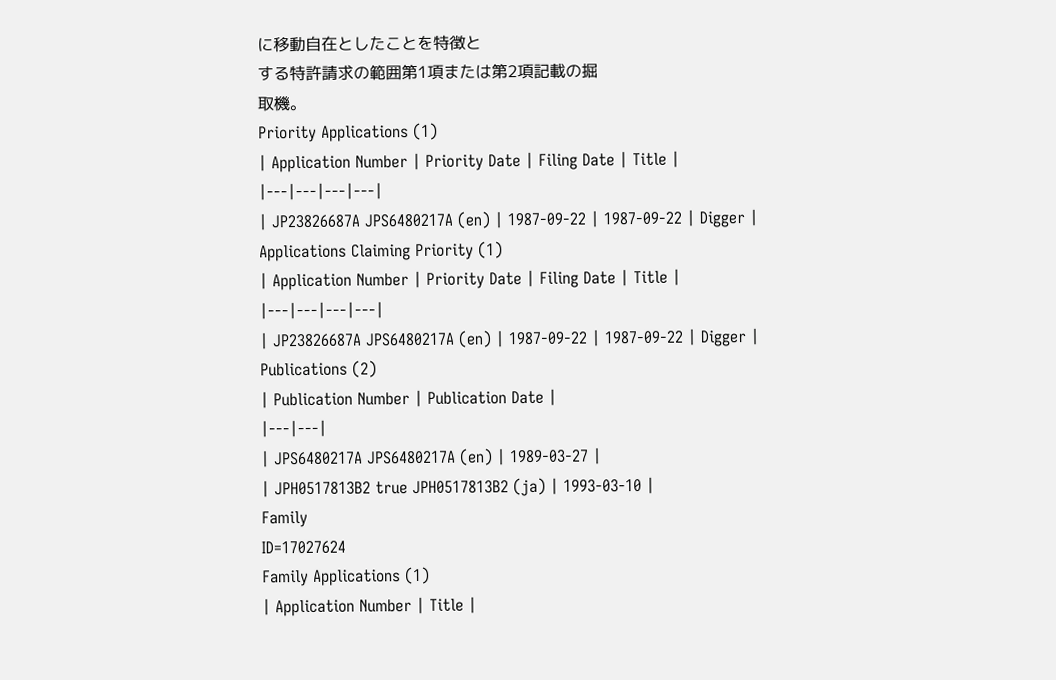に移動自在としたことを特徴と
する特許請求の範囲第1項または第2項記載の掘
取機。
Priority Applications (1)
| Application Number | Priority Date | Filing Date | Title |
|---|---|---|---|
| JP23826687A JPS6480217A (en) | 1987-09-22 | 1987-09-22 | Digger |
Applications Claiming Priority (1)
| Application Number | Priority Date | Filing Date | Title |
|---|---|---|---|
| JP23826687A JPS6480217A (en) | 1987-09-22 | 1987-09-22 | Digger |
Publications (2)
| Publication Number | Publication Date |
|---|---|
| JPS6480217A JPS6480217A (en) | 1989-03-27 |
| JPH0517813B2 true JPH0517813B2 (ja) | 1993-03-10 |
Family
ID=17027624
Family Applications (1)
| Application Number | Title |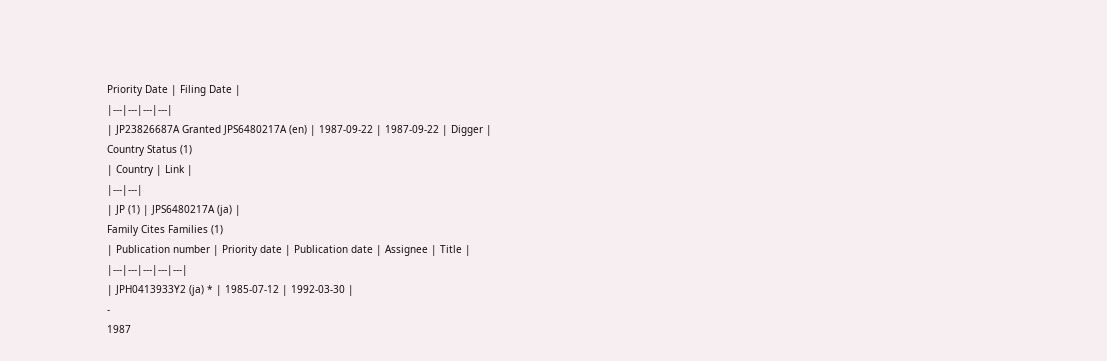Priority Date | Filing Date |
|---|---|---|---|
| JP23826687A Granted JPS6480217A (en) | 1987-09-22 | 1987-09-22 | Digger |
Country Status (1)
| Country | Link |
|---|---|
| JP (1) | JPS6480217A (ja) |
Family Cites Families (1)
| Publication number | Priority date | Publication date | Assignee | Title |
|---|---|---|---|---|
| JPH0413933Y2 (ja) * | 1985-07-12 | 1992-03-30 |
-
1987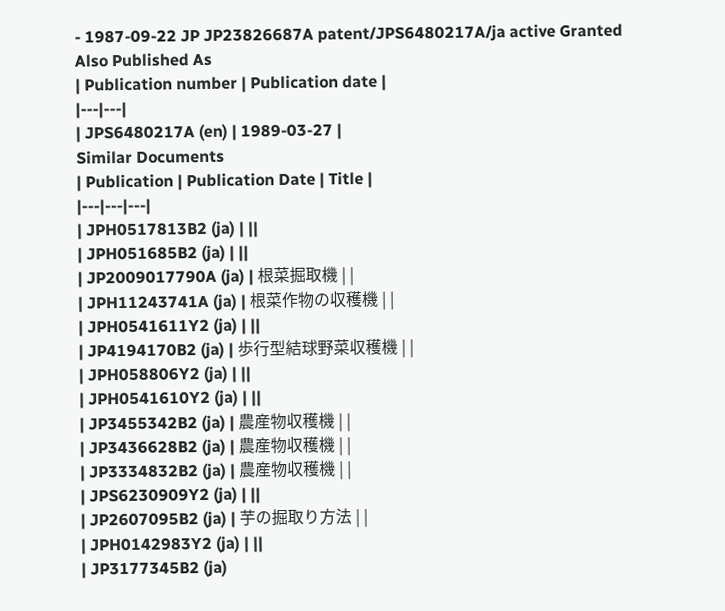- 1987-09-22 JP JP23826687A patent/JPS6480217A/ja active Granted
Also Published As
| Publication number | Publication date |
|---|---|
| JPS6480217A (en) | 1989-03-27 |
Similar Documents
| Publication | Publication Date | Title |
|---|---|---|
| JPH0517813B2 (ja) | ||
| JPH051685B2 (ja) | ||
| JP2009017790A (ja) | 根菜掘取機 | |
| JPH11243741A (ja) | 根菜作物の収穫機 | |
| JPH0541611Y2 (ja) | ||
| JP4194170B2 (ja) | 歩行型結球野菜収穫機 | |
| JPH058806Y2 (ja) | ||
| JPH0541610Y2 (ja) | ||
| JP3455342B2 (ja) | 農産物収穫機 | |
| JP3436628B2 (ja) | 農産物収穫機 | |
| JP3334832B2 (ja) | 農産物収穫機 | |
| JPS6230909Y2 (ja) | ||
| JP2607095B2 (ja) | 芋の掘取り方法 | |
| JPH0142983Y2 (ja) | ||
| JP3177345B2 (ja)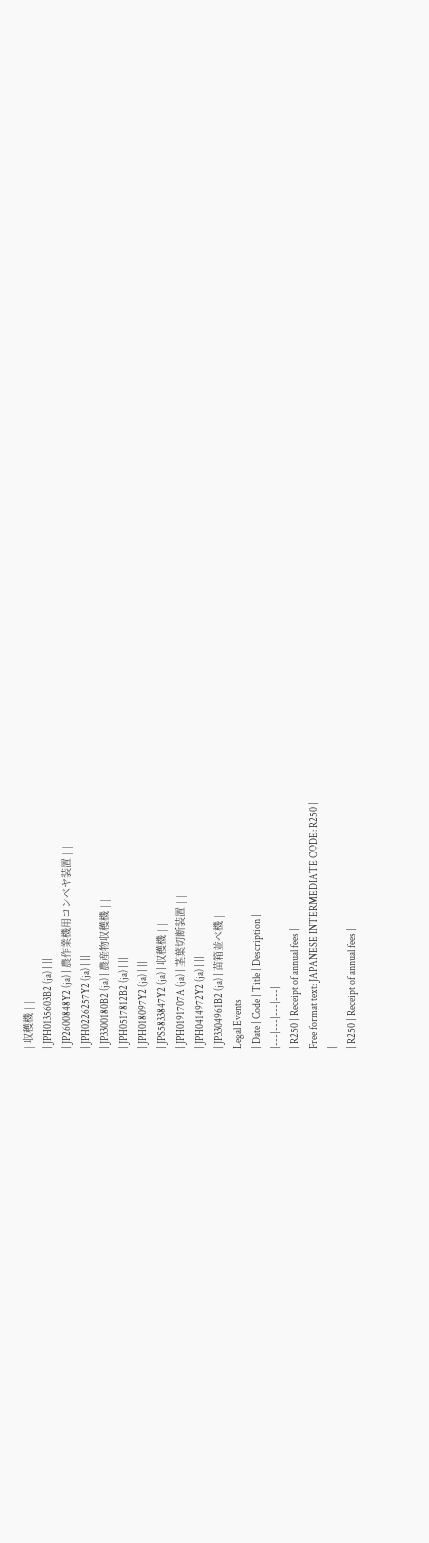| 収穫機 | |
| JPH0135603B2 (ja) | ||
| JP2600848Y2 (ja) | 農作業機用コンベヤ装置 | |
| JPH0226257Y2 (ja) | ||
| JP3300180B2 (ja) | 農産物収穫機 | |
| JPH0517812B2 (ja) | ||
| JPH018097Y2 (ja) | ||
| JPS5833847Y2 (ja) | 収穫機 | |
| JPH0191707A (ja) | 茎葉切断装置 | |
| JPH0414972Y2 (ja) | ||
| JP3304961B2 (ja) | 苗箱並べ機 |
Legal Events
| Date | Code | Title | Description |
|---|---|---|---|
| R250 | Receipt of annual fees |
Free format text: JAPANESE INTERMEDIATE CODE: R250 |
|
| R250 | Receipt of annual fees |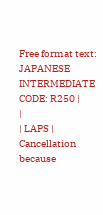Free format text: JAPANESE INTERMEDIATE CODE: R250 |
|
| LAPS | Cancellation because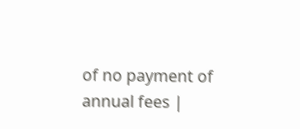of no payment of annual fees |